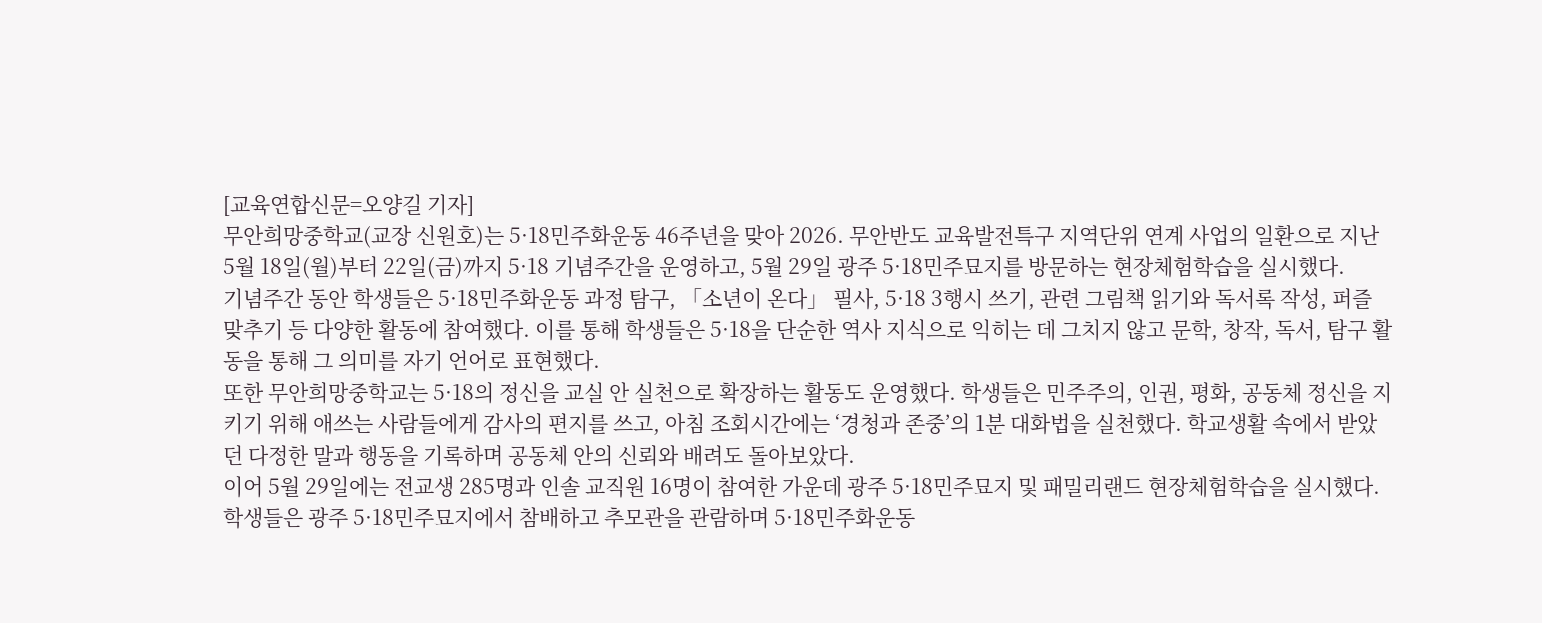[교육연합신문=오양길 기자]
무안희망중학교(교장 신원호)는 5·18민주화운동 46주년을 맞아 2026. 무안반도 교육발전특구 지역단위 연계 사업의 일환으로 지난 5월 18일(월)부터 22일(금)까지 5·18 기념주간을 운영하고, 5월 29일 광주 5·18민주묘지를 방문하는 현장체험학습을 실시했다.
기념주간 동안 학생들은 5·18민주화운동 과정 탐구, 「소년이 온다」 필사, 5·18 3행시 쓰기, 관련 그림책 읽기와 독서록 작성, 퍼즐 맞추기 등 다양한 활동에 참여했다. 이를 통해 학생들은 5·18을 단순한 역사 지식으로 익히는 데 그치지 않고 문학, 창작, 독서, 탐구 활동을 통해 그 의미를 자기 언어로 표현했다.
또한 무안희망중학교는 5·18의 정신을 교실 안 실천으로 확장하는 활동도 운영했다. 학생들은 민주주의, 인권, 평화, 공동체 정신을 지키기 위해 애쓰는 사람들에게 감사의 편지를 쓰고, 아침 조회시간에는 ‘경청과 존중’의 1분 대화법을 실천했다. 학교생활 속에서 받았던 다정한 말과 행동을 기록하며 공동체 안의 신뢰와 배려도 돌아보았다.
이어 5월 29일에는 전교생 285명과 인솔 교직원 16명이 참여한 가운데 광주 5·18민주묘지 및 패밀리랜드 현장체험학습을 실시했다. 학생들은 광주 5·18민주묘지에서 참배하고 추모관을 관람하며 5·18민주화운동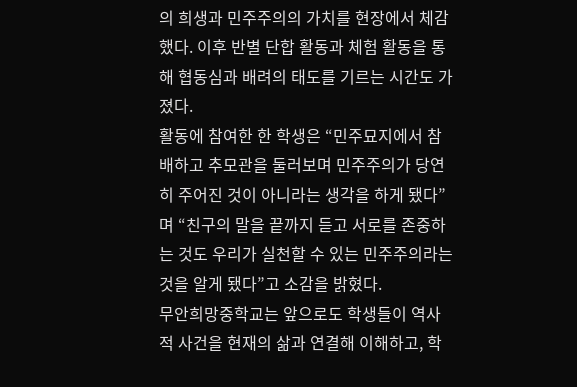의 희생과 민주주의의 가치를 현장에서 체감했다. 이후 반별 단합 활동과 체험 활동을 통해 협동심과 배려의 태도를 기르는 시간도 가졌다.
활동에 참여한 한 학생은 “민주묘지에서 참배하고 추모관을 둘러보며 민주주의가 당연히 주어진 것이 아니라는 생각을 하게 됐다”며 “친구의 말을 끝까지 듣고 서로를 존중하는 것도 우리가 실천할 수 있는 민주주의라는 것을 알게 됐다”고 소감을 밝혔다.
무안희망중학교는 앞으로도 학생들이 역사적 사건을 현재의 삶과 연결해 이해하고, 학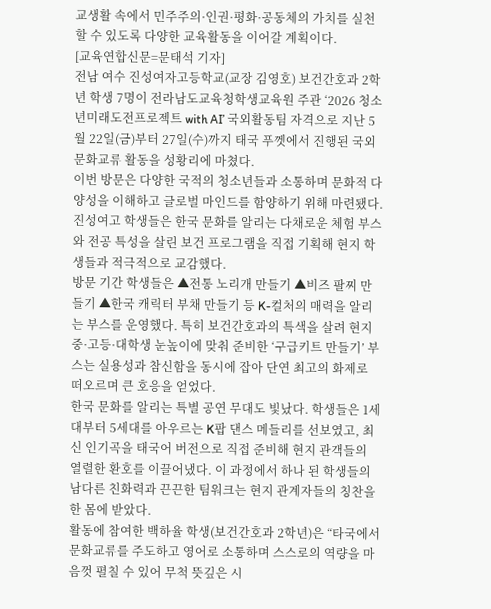교생활 속에서 민주주의·인권·평화·공동체의 가치를 실천할 수 있도록 다양한 교육활동을 이어갈 계획이다.
[교육연합신문=문태석 기자]
전남 여수 진성여자고등학교(교장 김영호) 보건간호과 2학년 학생 7명이 전라남도교육청학생교육원 주관 ‘2026 청소년미래도전프로젝트 with AI’ 국외활동팀 자격으로 지난 5월 22일(금)부터 27일(수)까지 태국 푸껫에서 진행된 국외 문화교류 활동을 성황리에 마쳤다.
이번 방문은 다양한 국적의 청소년들과 소통하며 문화적 다양성을 이해하고 글로벌 마인드를 함양하기 위해 마련됐다. 진성여고 학생들은 한국 문화를 알리는 다채로운 체험 부스와 전공 특성을 살린 보건 프로그램을 직접 기획해 현지 학생들과 적극적으로 교감했다.
방문 기간 학생들은 ▲전통 노리개 만들기 ▲비즈 팔찌 만들기 ▲한국 캐릭터 부채 만들기 등 K-컬처의 매력을 알리는 부스를 운영했다. 특히 보건간호과의 특색을 살려 현지 중·고등·대학생 눈높이에 맞춰 준비한 ‘구급키트 만들기’ 부스는 실용성과 참신함을 동시에 잡아 단연 최고의 화제로 떠오르며 큰 호응을 얻었다.
한국 문화를 알리는 특별 공연 무대도 빛났다. 학생들은 1세대부터 5세대를 아우르는 K팝 댄스 메들리를 선보였고, 최신 인기곡을 태국어 버전으로 직접 준비해 현지 관객들의 열렬한 환호를 이끌어냈다. 이 과정에서 하나 된 학생들의 남다른 친화력과 끈끈한 팀워크는 현지 관계자들의 칭찬을 한 몸에 받았다.
활동에 참여한 백하율 학생(보건간호과 2학년)은 “타국에서 문화교류를 주도하고 영어로 소통하며 스스로의 역량을 마음껏 펼칠 수 있어 무척 뜻깊은 시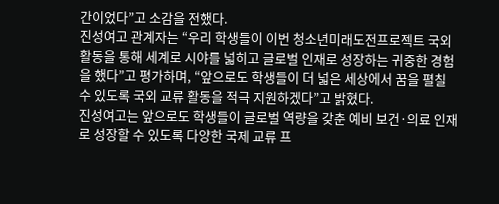간이었다”고 소감을 전했다.
진성여고 관계자는 “우리 학생들이 이번 청소년미래도전프로젝트 국외활동을 통해 세계로 시야를 넓히고 글로벌 인재로 성장하는 귀중한 경험을 했다”고 평가하며, “앞으로도 학생들이 더 넓은 세상에서 꿈을 펼칠 수 있도록 국외 교류 활동을 적극 지원하겠다”고 밝혔다.
진성여고는 앞으로도 학생들이 글로벌 역량을 갖춘 예비 보건·의료 인재로 성장할 수 있도록 다양한 국제 교류 프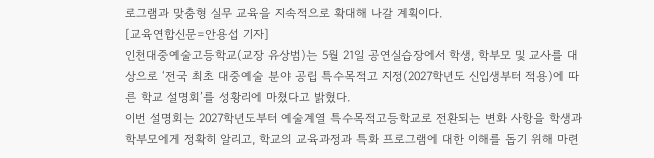로그램과 맞춤형 실무 교육을 지속적으로 확대해 나갈 계획이다.
[교육연합신문=안용섭 기자]
인천대중예술고등학교(교장 유상범)는 5월 21일 공연실습장에서 학생, 학부모 및 교사를 대상으로 ‘전국 최초 대중예술 분야 공립 특수목적고 지정(2027학년도 신입생부터 적용)에 따른 학교 설명회’를 성황리에 마쳤다고 밝혔다.
이번 설명회는 2027학년도부터 예술계열 특수목적고등학교로 전환되는 변화 사항을 학생과 학부모에게 정확히 알리고, 학교의 교육과정과 특화 프로그램에 대한 이해를 돕기 위해 마련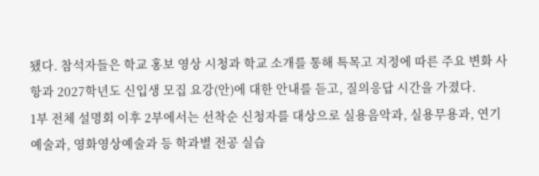됐다. 참석자들은 학교 홍보 영상 시청과 학교 소개를 통해 특목고 지정에 따른 주요 변화 사항과 2027학년도 신입생 모집 요강(안)에 대한 안내를 듣고, 질의응답 시간을 가졌다.
1부 전체 설명회 이후 2부에서는 선착순 신청자를 대상으로 실용음악과, 실용무용과, 연기예술과, 영화영상예술과 등 학과별 전공 실습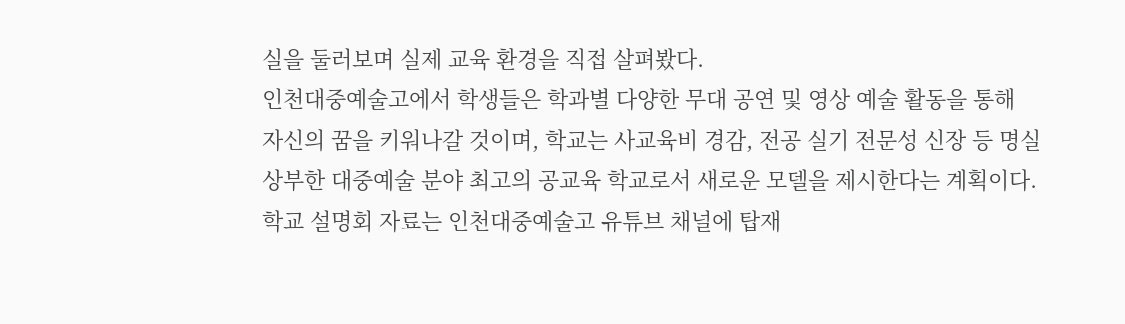실을 둘러보며 실제 교육 환경을 직접 살펴봤다.
인천대중예술고에서 학생들은 학과별 다양한 무대 공연 및 영상 예술 활동을 통해 자신의 꿈을 키워나갈 것이며, 학교는 사교육비 경감, 전공 실기 전문성 신장 등 명실상부한 대중예술 분야 최고의 공교육 학교로서 새로운 모델을 제시한다는 계획이다. 학교 설명회 자료는 인천대중예술고 유튜브 채널에 탑재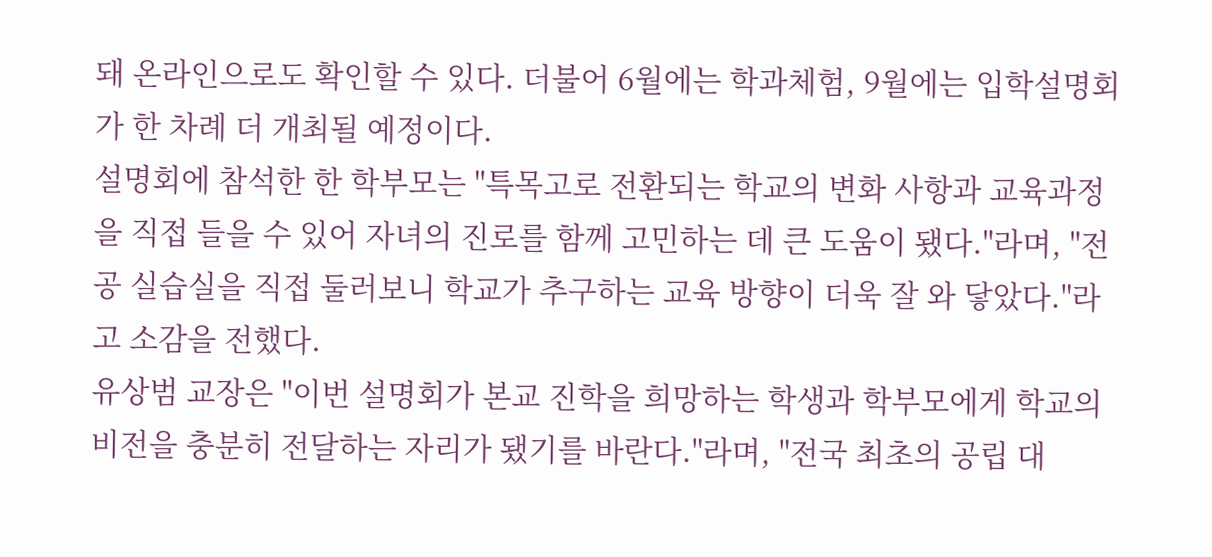돼 온라인으로도 확인할 수 있다. 더불어 6월에는 학과체험, 9월에는 입학설명회가 한 차례 더 개최될 예정이다.
설명회에 참석한 한 학부모는 "특목고로 전환되는 학교의 변화 사항과 교육과정을 직접 들을 수 있어 자녀의 진로를 함께 고민하는 데 큰 도움이 됐다."라며, "전공 실습실을 직접 둘러보니 학교가 추구하는 교육 방향이 더욱 잘 와 닿았다."라고 소감을 전했다.
유상범 교장은 "이번 설명회가 본교 진학을 희망하는 학생과 학부모에게 학교의 비전을 충분히 전달하는 자리가 됐기를 바란다."라며, "전국 최초의 공립 대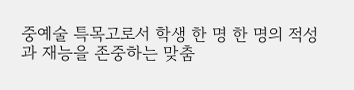중예술 특목고로서 학생 한 명 한 명의 적성과 재능을 존중하는 맞춤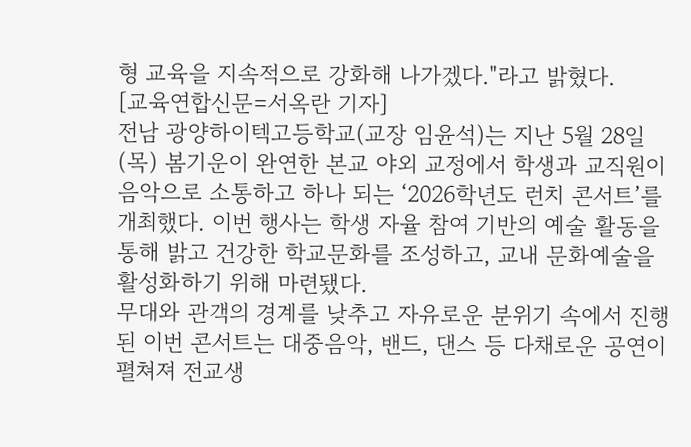형 교육을 지속적으로 강화해 나가겠다."라고 밝혔다.
[교육연합신문=서옥란 기자]
전남 광양하이텍고등학교(교장 임윤석)는 지난 5월 28일(목) 봄기운이 완연한 본교 야외 교정에서 학생과 교직원이 음악으로 소통하고 하나 되는 ‘2026학년도 런치 콘서트’를 개최했다. 이번 행사는 학생 자율 참여 기반의 예술 활동을 통해 밝고 건강한 학교문화를 조성하고, 교내 문화예술을 활성화하기 위해 마련됐다.
무대와 관객의 경계를 낮추고 자유로운 분위기 속에서 진행된 이번 콘서트는 대중음악, 밴드, 댄스 등 다채로운 공연이 펼쳐져 전교생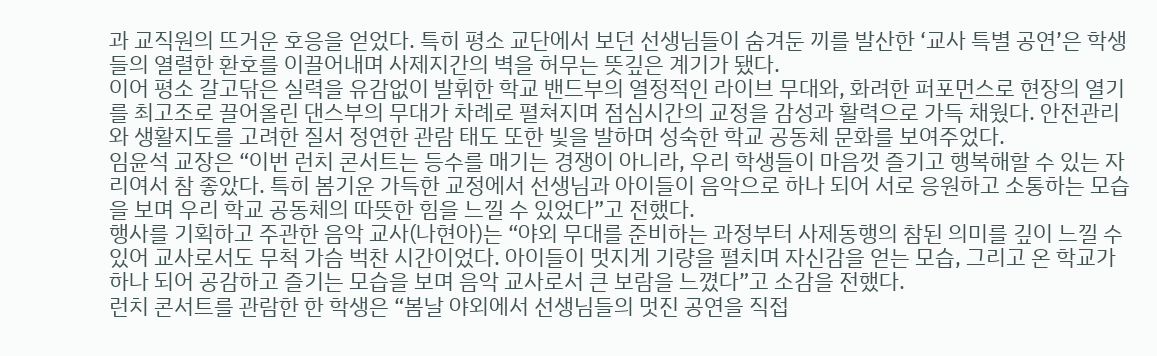과 교직원의 뜨거운 호응을 얻었다. 특히 평소 교단에서 보던 선생님들이 숨겨둔 끼를 발산한 ‘교사 특별 공연’은 학생들의 열렬한 환호를 이끌어내며 사제지간의 벽을 허무는 뜻깊은 계기가 됐다.
이어 평소 갈고닦은 실력을 유감없이 발휘한 학교 밴드부의 열정적인 라이브 무대와, 화려한 퍼포먼스로 현장의 열기를 최고조로 끌어올린 댄스부의 무대가 차례로 펼쳐지며 점심시간의 교정을 감성과 활력으로 가득 채웠다. 안전관리와 생활지도를 고려한 질서 정연한 관람 태도 또한 빛을 발하며 성숙한 학교 공동체 문화를 보여주었다.
임윤석 교장은 “이번 런치 콘서트는 등수를 매기는 경쟁이 아니라, 우리 학생들이 마음껏 즐기고 행복해할 수 있는 자리여서 참 좋았다. 특히 봄기운 가득한 교정에서 선생님과 아이들이 음악으로 하나 되어 서로 응원하고 소통하는 모습을 보며 우리 학교 공동체의 따뜻한 힘을 느낄 수 있었다”고 전했다.
행사를 기획하고 주관한 음악 교사(나현아)는 “야외 무대를 준비하는 과정부터 사제동행의 참된 의미를 깊이 느낄 수 있어 교사로서도 무척 가슴 벅찬 시간이었다. 아이들이 멋지게 기량을 펼치며 자신감을 얻는 모습, 그리고 온 학교가 하나 되어 공감하고 즐기는 모습을 보며 음악 교사로서 큰 보람을 느꼈다”고 소감을 전했다.
런치 콘서트를 관람한 한 학생은 “봄날 야외에서 선생님들의 멋진 공연을 직접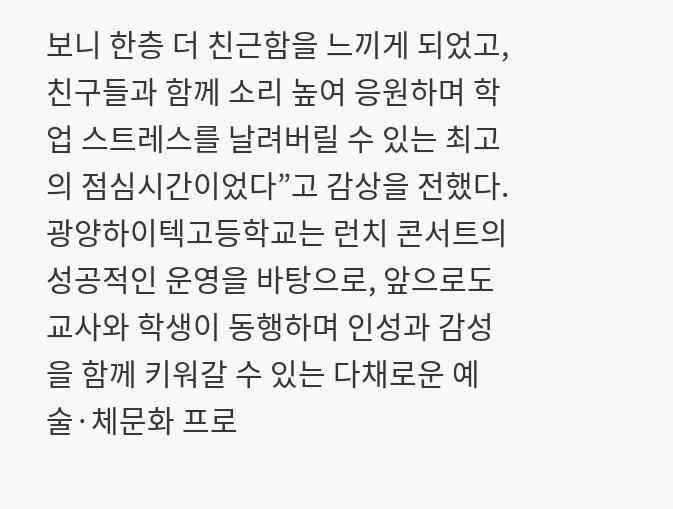보니 한층 더 친근함을 느끼게 되었고, 친구들과 함께 소리 높여 응원하며 학업 스트레스를 날려버릴 수 있는 최고의 점심시간이었다”고 감상을 전했다.
광양하이텍고등학교는 런치 콘서트의 성공적인 운영을 바탕으로, 앞으로도 교사와 학생이 동행하며 인성과 감성을 함께 키워갈 수 있는 다채로운 예술·체문화 프로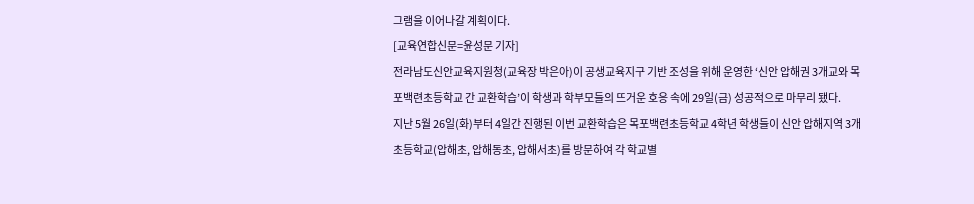그램을 이어나갈 계획이다.
[교육연합신문=윤성문 기자]
전라남도신안교육지원청(교육장 박은아)이 공생교육지구 기반 조성을 위해 운영한 ‘신안 압해권 3개교와 목포백련초등학교 간 교환학습’이 학생과 학부모들의 뜨거운 호응 속에 29일(금) 성공적으로 마무리 됐다.
지난 5월 26일(화)부터 4일간 진행된 이번 교환학습은 목포백련초등학교 4학년 학생들이 신안 압해지역 3개 초등학교(압해초, 압해동초, 압해서초)를 방문하여 각 학교별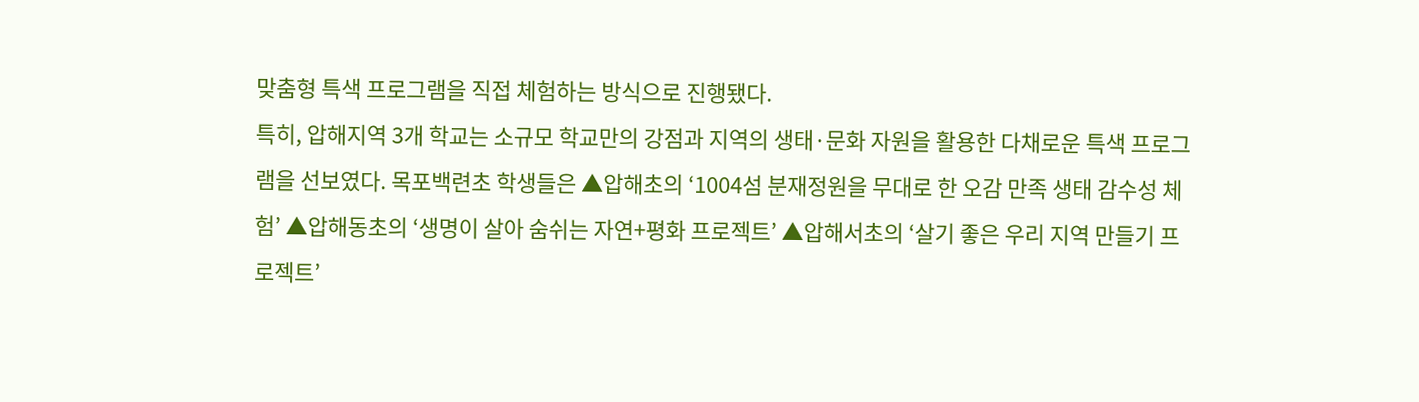맞춤형 특색 프로그램을 직접 체험하는 방식으로 진행됐다.
특히, 압해지역 3개 학교는 소규모 학교만의 강점과 지역의 생태·문화 자원을 활용한 다채로운 특색 프로그램을 선보였다. 목포백련초 학생들은 ▲압해초의 ‘1004섬 분재정원을 무대로 한 오감 만족 생태 감수성 체험’ ▲압해동초의 ‘생명이 살아 숨쉬는 자연+평화 프로젝트’ ▲압해서초의 ‘살기 좋은 우리 지역 만들기 프로젝트’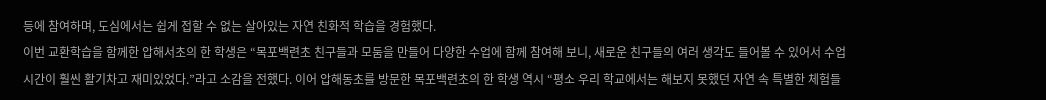등에 참여하며, 도심에서는 쉽게 접할 수 없는 살아있는 자연 친화적 학습을 경험했다.
이번 교환학습을 함께한 압해서초의 한 학생은 “목포백련초 친구들과 모둠을 만들어 다양한 수업에 함께 참여해 보니, 새로운 친구들의 여러 생각도 들어볼 수 있어서 수업 시간이 훨씬 활기차고 재미있었다.”라고 소감을 전했다. 이어 압해동초를 방문한 목포백련초의 한 학생 역시 “평소 우리 학교에서는 해보지 못했던 자연 속 특별한 체험들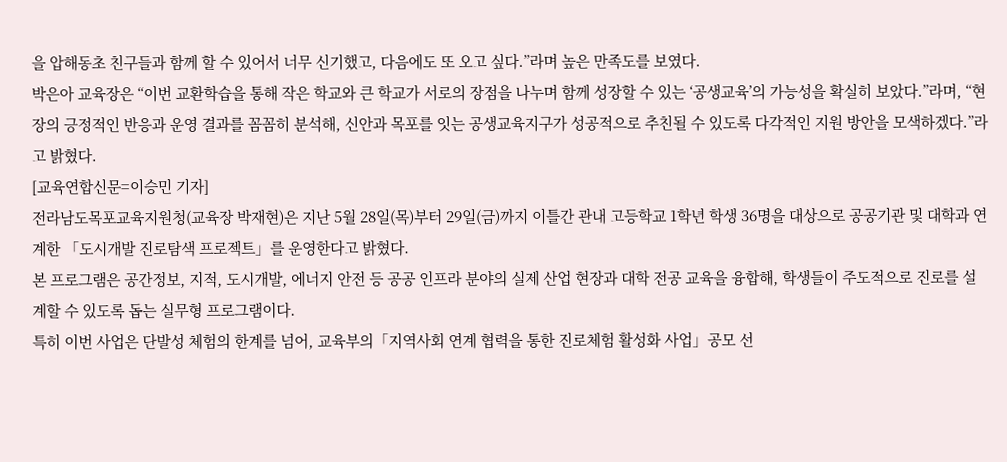을 압해동초 친구들과 함께 할 수 있어서 너무 신기했고, 다음에도 또 오고 싶다.”라며 높은 만족도를 보였다.
박은아 교육장은 “이번 교환학습을 통해 작은 학교와 큰 학교가 서로의 장점을 나누며 함께 성장할 수 있는 ‘공생교육’의 가능성을 확실히 보았다.”라며, “현장의 긍정적인 반응과 운영 결과를 꼼꼼히 분석해, 신안과 목포를 잇는 공생교육지구가 성공적으로 추친될 수 있도록 다각적인 지원 방안을 모색하겠다.”라고 밝혔다.
[교육연합신문=이승민 기자]
전라남도목포교육지원청(교육장 박재현)은 지난 5월 28일(목)부터 29일(금)까지 이틀간 관내 고등학교 1학년 학생 36명을 대상으로 공공기관 및 대학과 연계한 「도시개발 진로탐색 프로젝트」를 운영한다고 밝혔다.
본 프로그램은 공간정보, 지적, 도시개발, 에너지 안전 등 공공 인프라 분야의 실제 산업 현장과 대학 전공 교육을 융합해, 학생들이 주도적으로 진로를 설계할 수 있도록 돕는 실무형 프로그램이다.
특히 이번 사업은 단발성 체험의 한계를 넘어, 교육부의「지역사회 연계 협력을 통한 진로체험 활성화 사업」공모 선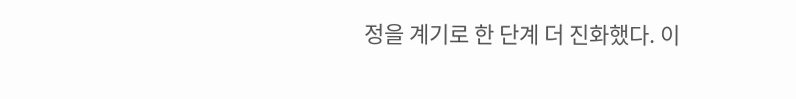정을 계기로 한 단계 더 진화했다. 이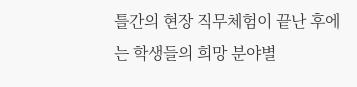틀간의 현장 직무체험이 끝난 후에는 학생들의 희망 분야별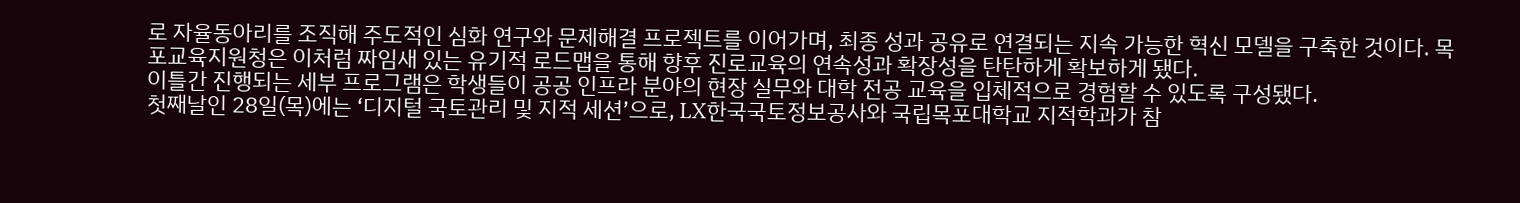로 자율동아리를 조직해 주도적인 심화 연구와 문제해결 프로젝트를 이어가며, 최종 성과 공유로 연결되는 지속 가능한 혁신 모델을 구축한 것이다. 목포교육지원청은 이처럼 짜임새 있는 유기적 로드맵을 통해 향후 진로교육의 연속성과 확장성을 탄탄하게 확보하게 됐다.
이틀간 진행되는 세부 프로그램은 학생들이 공공 인프라 분야의 현장 실무와 대학 전공 교육을 입체적으로 경험할 수 있도록 구성됐다.
첫째날인 28일(목)에는 ‘디지털 국토관리 및 지적 세션’으로, LX한국국토정보공사와 국립목포대학교 지적학과가 참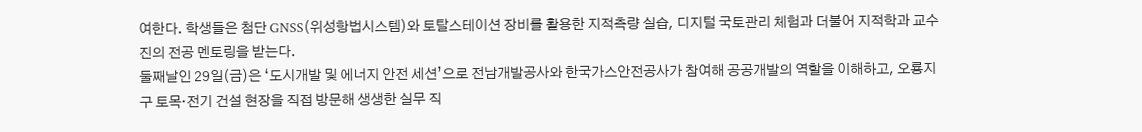여한다. 학생들은 첨단 GNSS(위성항법시스템)와 토탈스테이션 장비를 활용한 지적측량 실습, 디지털 국토관리 체험과 더불어 지적학과 교수진의 전공 멘토링을 받는다.
둘째날인 29일(금)은 ‘도시개발 및 에너지 안전 세션’으로 전남개발공사와 한국가스안전공사가 참여해 공공개발의 역할을 이해하고, 오룡지구 토목·전기 건설 현장을 직접 방문해 생생한 실무 직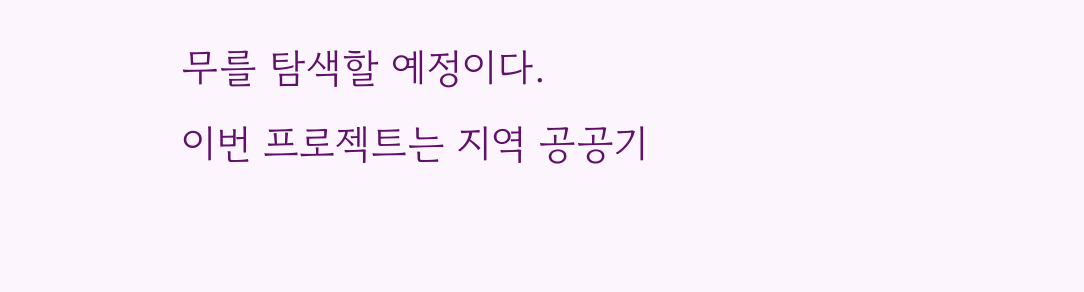무를 탐색할 예정이다.
이번 프로젝트는 지역 공공기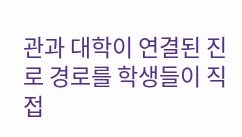관과 대학이 연결된 진로 경로를 학생들이 직접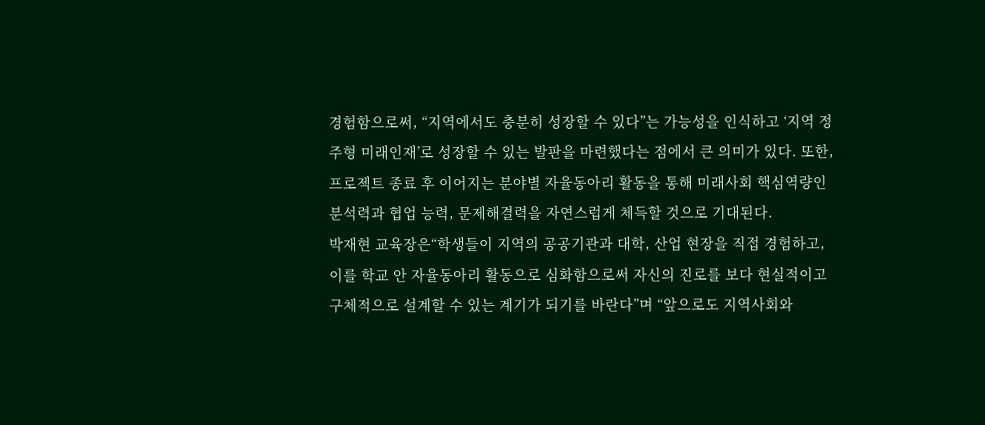경험함으로써, “지역에서도 충분히 성장할 수 있다”는 가능성을 인식하고 ‘지역 정주형 미래인재’로 성장할 수 있는 발판을 마련했다는 점에서 큰 의미가 있다. 또한, 프로젝트 종료 후 이어지는 분야별 자율동아리 활동을 통해 미래사회 핵심역량인 분석력과 협업 능력, 문제해결력을 자연스럽게 체득할 것으로 기대된다.
박재현 교육장은“학생들이 지역의 공공기관과 대학, 산업 현장을 직접 경험하고, 이를 학교 안 자율동아리 활동으로 심화함으로써 자신의 진로를 보다 현실적이고 구체적으로 설계할 수 있는 계기가 되기를 바란다”며 “앞으로도 지역사회와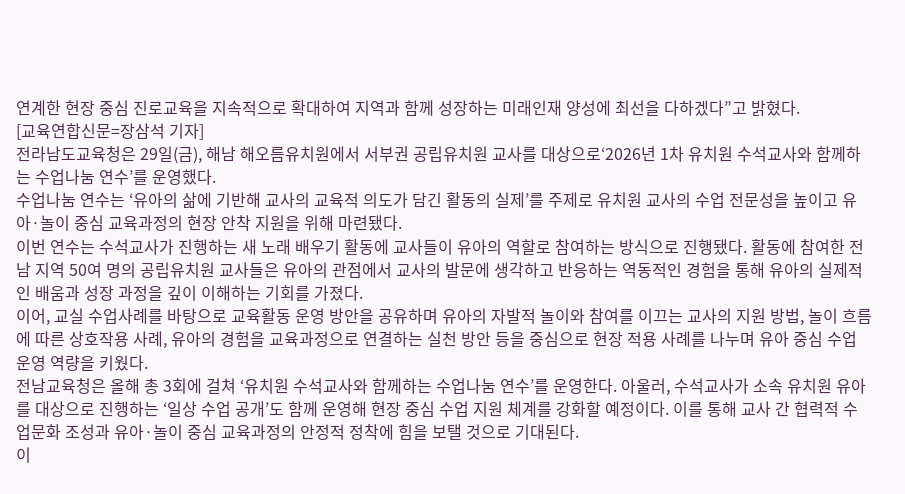연계한 현장 중심 진로교육을 지속적으로 확대하여 지역과 함께 성장하는 미래인재 양성에 최선을 다하겠다”고 밝혔다.
[교육연합신문=장삼석 기자]
전라남도교육청은 29일(금), 해남 해오름유치원에서 서부권 공립유치원 교사를 대상으로‘2026년 1차 유치원 수석교사와 함께하는 수업나눔 연수’를 운영했다.
수업나눔 연수는 ‘유아의 삶에 기반해 교사의 교육적 의도가 담긴 활동의 실제’를 주제로 유치원 교사의 수업 전문성을 높이고 유아·놀이 중심 교육과정의 현장 안착 지원을 위해 마련됐다.
이번 연수는 수석교사가 진행하는 새 노래 배우기 활동에 교사들이 유아의 역할로 참여하는 방식으로 진행됐다. 활동에 참여한 전남 지역 50여 명의 공립유치원 교사들은 유아의 관점에서 교사의 발문에 생각하고 반응하는 역동적인 경험을 통해 유아의 실제적인 배움과 성장 과정을 깊이 이해하는 기회를 가졌다.
이어, 교실 수업사례를 바탕으로 교육활동 운영 방안을 공유하며 유아의 자발적 놀이와 참여를 이끄는 교사의 지원 방법, 놀이 흐름에 따른 상호작용 사례, 유아의 경험을 교육과정으로 연결하는 실천 방안 등을 중심으로 현장 적용 사례를 나누며 유아 중심 수업 운영 역량을 키웠다.
전남교육청은 올해 총 3회에 걸쳐 ‘유치원 수석교사와 함께하는 수업나눔 연수’를 운영한다. 아울러, 수석교사가 소속 유치원 유아를 대상으로 진행하는 ‘일상 수업 공개’도 함께 운영해 현장 중심 수업 지원 체계를 강화할 예정이다. 이를 통해 교사 간 협력적 수업문화 조성과 유아·놀이 중심 교육과정의 안정적 정착에 힘을 보탤 것으로 기대된다.
이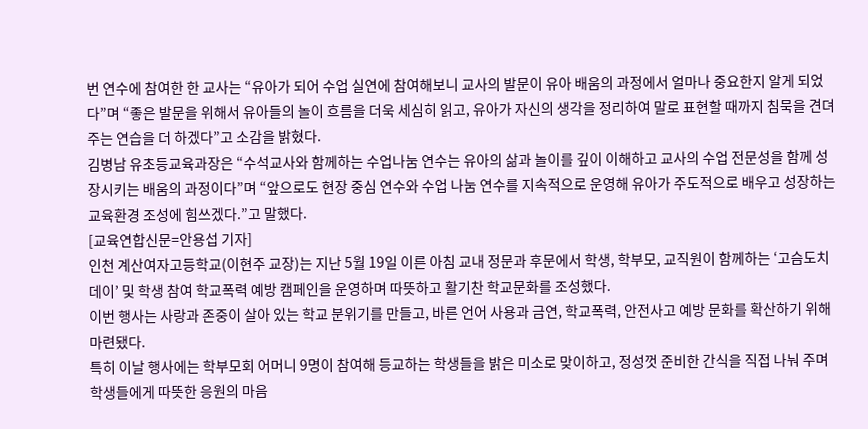번 연수에 참여한 한 교사는 “유아가 되어 수업 실연에 참여해보니 교사의 발문이 유아 배움의 과정에서 얼마나 중요한지 알게 되었다”며 “좋은 발문을 위해서 유아들의 놀이 흐름을 더욱 세심히 읽고, 유아가 자신의 생각을 정리하여 말로 표현할 때까지 침묵을 견뎌주는 연습을 더 하겠다”고 소감을 밝혔다.
김병남 유초등교육과장은 “수석교사와 함께하는 수업나눔 연수는 유아의 삶과 놀이를 깊이 이해하고 교사의 수업 전문성을 함께 성장시키는 배움의 과정이다”며 “앞으로도 현장 중심 연수와 수업 나눔 연수를 지속적으로 운영해 유아가 주도적으로 배우고 성장하는 교육환경 조성에 힘쓰겠다.”고 말했다.
[교육연합신문=안용섭 기자]
인천 계산여자고등학교(이현주 교장)는 지난 5월 19일 이른 아침 교내 정문과 후문에서 학생, 학부모, 교직원이 함께하는 ‘고슴도치 데이’ 및 학생 참여 학교폭력 예방 캠페인을 운영하며 따뜻하고 활기찬 학교문화를 조성했다.
이번 행사는 사랑과 존중이 살아 있는 학교 분위기를 만들고, 바른 언어 사용과 금연, 학교폭력, 안전사고 예방 문화를 확산하기 위해 마련됐다.
특히 이날 행사에는 학부모회 어머니 9명이 참여해 등교하는 학생들을 밝은 미소로 맞이하고, 정성껏 준비한 간식을 직접 나눠 주며 학생들에게 따뜻한 응원의 마음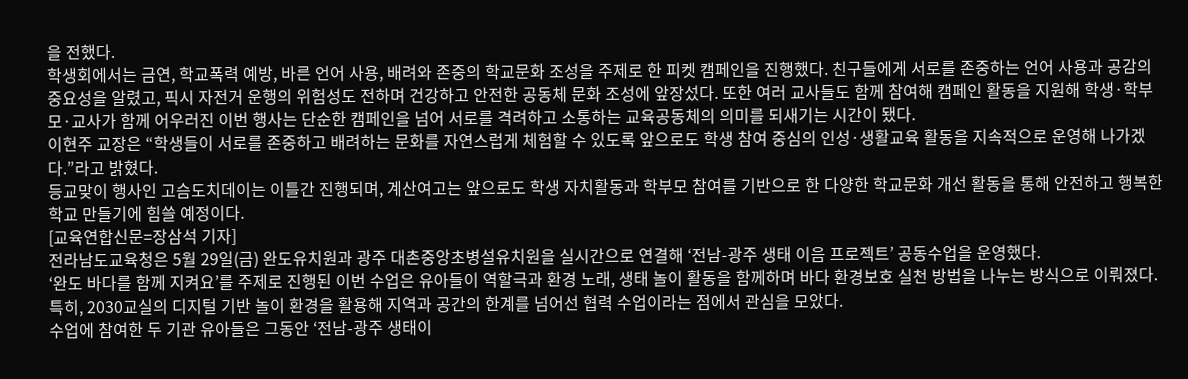을 전했다.
학생회에서는 금연, 학교폭력 예방, 바른 언어 사용, 배려와 존중의 학교문화 조성을 주제로 한 피켓 캠페인을 진행했다. 친구들에게 서로를 존중하는 언어 사용과 공감의 중요성을 알렸고, 픽시 자전거 운행의 위험성도 전하며 건강하고 안전한 공동체 문화 조성에 앞장섰다. 또한 여러 교사들도 함께 참여해 캠페인 활동을 지원해 학생·학부모·교사가 함께 어우러진 이번 행사는 단순한 캠페인을 넘어 서로를 격려하고 소통하는 교육공동체의 의미를 되새기는 시간이 됐다.
이현주 교장은 “학생들이 서로를 존중하고 배려하는 문화를 자연스럽게 체험할 수 있도록 앞으로도 학생 참여 중심의 인성·생활교육 활동을 지속적으로 운영해 나가겠다.”라고 밝혔다.
등교맞이 행사인 고슴도치데이는 이틀간 진행되며, 계산여고는 앞으로도 학생 자치활동과 학부모 참여를 기반으로 한 다양한 학교문화 개선 활동을 통해 안전하고 행복한 학교 만들기에 힘쓸 예정이다.
[교육연합신문=장삼석 기자]
전라남도교육청은 5월 29일(금) 완도유치원과 광주 대촌중앙초병설유치원을 실시간으로 연결해 ‘전남-광주 생태 이음 프로젝트’ 공동수업을 운영했다.
‘완도 바다를 함께 지켜요’를 주제로 진행된 이번 수업은 유아들이 역할극과 환경 노래, 생태 놀이 활동을 함께하며 바다 환경보호 실천 방법을 나누는 방식으로 이뤄졌다. 특히, 2030교실의 디지털 기반 놀이 환경을 활용해 지역과 공간의 한계를 넘어선 협력 수업이라는 점에서 관심을 모았다.
수업에 참여한 두 기관 유아들은 그동안 ‘전남-광주 생태이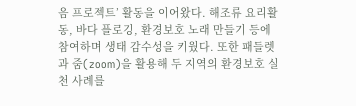음 프로젝트’ 활동을 이어왔다. 해조류 요리활동, 바다 플로깅, 환경보호 노래 만들기 등에 참여하며 생태 감수성을 키웠다. 또한 패들렛과 줌(zoom)을 활용해 두 지역의 환경보호 실천 사례를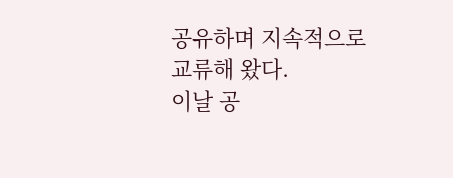공유하며 지속적으로 교류해 왔다.
이날 공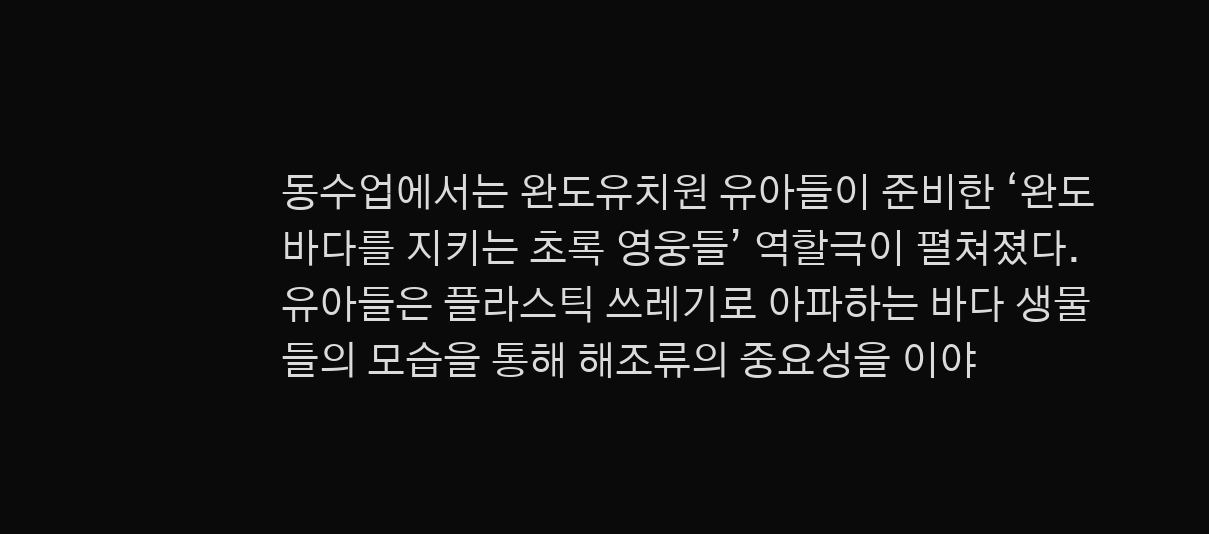동수업에서는 완도유치원 유아들이 준비한 ‘완도 바다를 지키는 초록 영웅들’ 역할극이 펼쳐졌다. 유아들은 플라스틱 쓰레기로 아파하는 바다 생물들의 모습을 통해 해조류의 중요성을 이야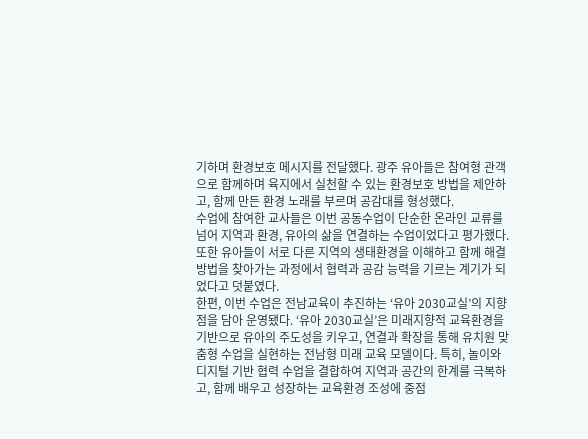기하며 환경보호 메시지를 전달했다. 광주 유아들은 참여형 관객으로 함께하며 육지에서 실천할 수 있는 환경보호 방법을 제안하고, 함께 만든 환경 노래를 부르며 공감대를 형성했다.
수업에 참여한 교사들은 이번 공동수업이 단순한 온라인 교류를 넘어 지역과 환경, 유아의 삶을 연결하는 수업이었다고 평가했다. 또한 유아들이 서로 다른 지역의 생태환경을 이해하고 함께 해결 방법을 찾아가는 과정에서 협력과 공감 능력을 기르는 계기가 되었다고 덧붙였다.
한편, 이번 수업은 전남교육이 추진하는 ‘유아 2030교실’의 지향점을 담아 운영됐다. ‘유아 2030교실’은 미래지향적 교육환경을 기반으로 유아의 주도성을 키우고, 연결과 확장을 통해 유치원 맞춤형 수업을 실현하는 전남형 미래 교육 모델이다. 특히, 놀이와 디지털 기반 협력 수업을 결합하여 지역과 공간의 한계를 극복하고, 함께 배우고 성장하는 교육환경 조성에 중점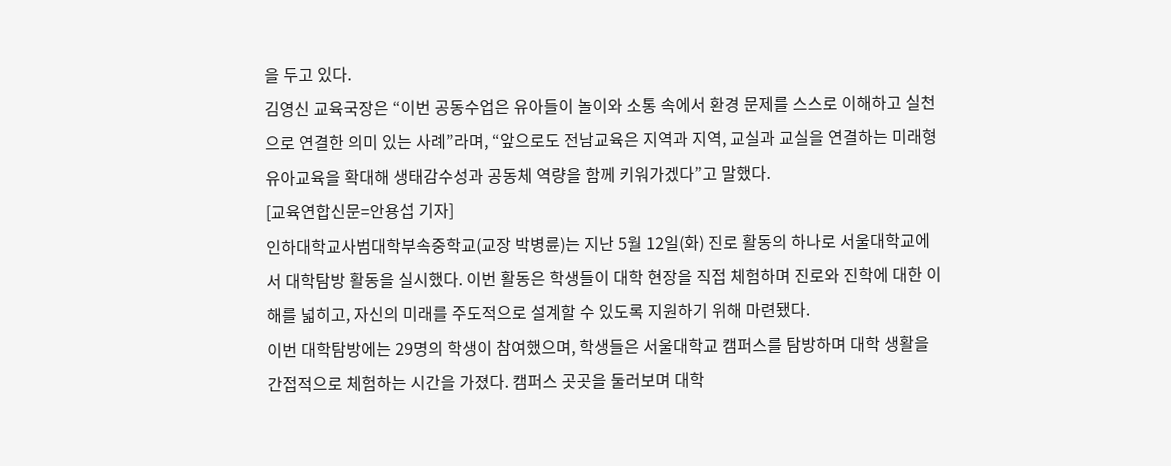을 두고 있다.
김영신 교육국장은 “이번 공동수업은 유아들이 놀이와 소통 속에서 환경 문제를 스스로 이해하고 실천으로 연결한 의미 있는 사례”라며, “앞으로도 전남교육은 지역과 지역, 교실과 교실을 연결하는 미래형 유아교육을 확대해 생태감수성과 공동체 역량을 함께 키워가겠다”고 말했다.
[교육연합신문=안용섭 기자]
인하대학교사범대학부속중학교(교장 박병륜)는 지난 5월 12일(화) 진로 활동의 하나로 서울대학교에서 대학탐방 활동을 실시했다. 이번 활동은 학생들이 대학 현장을 직접 체험하며 진로와 진학에 대한 이해를 넓히고, 자신의 미래를 주도적으로 설계할 수 있도록 지원하기 위해 마련됐다.
이번 대학탐방에는 29명의 학생이 참여했으며, 학생들은 서울대학교 캠퍼스를 탐방하며 대학 생활을 간접적으로 체험하는 시간을 가졌다. 캠퍼스 곳곳을 둘러보며 대학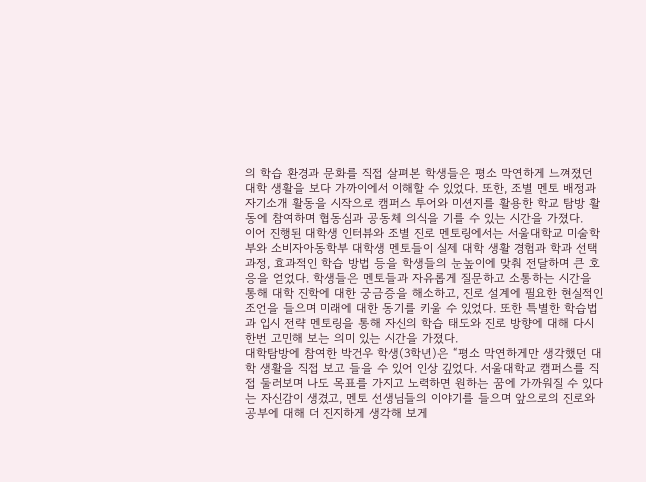의 학습 환경과 문화를 직접 살펴본 학생들은 평소 막연하게 느껴졌던 대학 생활을 보다 가까이에서 이해할 수 있었다. 또한, 조별 멘토 배정과 자기소개 활동을 시작으로 캠퍼스 투어와 미션지를 활용한 학교 탐방 활동에 참여하며 협동심과 공동체 의식을 기를 수 있는 시간을 가졌다.
이어 진행된 대학생 인터뷰와 조별 진로 멘토링에서는 서울대학교 미술학부와 소비자아동학부 대학생 멘토들이 실제 대학 생활 경험과 학과 선택 과정, 효과적인 학습 방법 등을 학생들의 눈높이에 맞춰 전달하며 큰 호응을 얻었다. 학생들은 멘토들과 자유롭게 질문하고 소통하는 시간을 통해 대학 진학에 대한 궁금증을 해소하고, 진로 설계에 필요한 현실적인 조언을 들으며 미래에 대한 동기를 키울 수 있었다. 또한 특별한 학습법과 입시 전략 멘토링을 통해 자신의 학습 태도와 진로 방향에 대해 다시 한번 고민해 보는 의미 있는 시간을 가졌다.
대학탐방에 참여한 박건우 학생(3학년)은 “평소 막연하게만 생각했던 대학 생활을 직접 보고 들을 수 있어 인상 깊었다. 서울대학교 캠퍼스를 직접 둘러보며 나도 목표를 가지고 노력하면 원하는 꿈에 가까워질 수 있다는 자신감이 생겼고, 멘토 선생님들의 이야기를 들으며 앞으로의 진로와 공부에 대해 더 진지하게 생각해 보게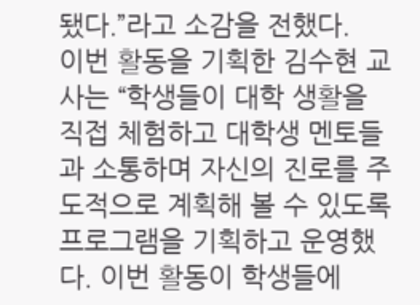됐다.”라고 소감을 전했다.
이번 활동을 기획한 김수현 교사는 “학생들이 대학 생활을 직접 체험하고 대학생 멘토들과 소통하며 자신의 진로를 주도적으로 계획해 볼 수 있도록 프로그램을 기획하고 운영했다. 이번 활동이 학생들에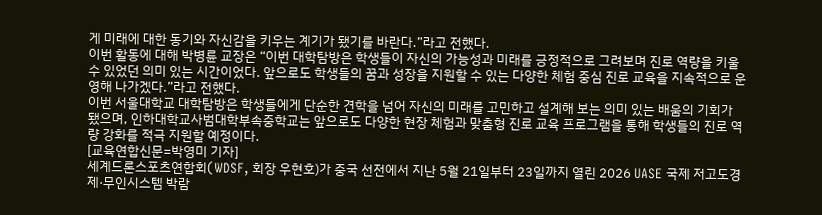게 미래에 대한 동기와 자신감을 키우는 계기가 됐기를 바란다.”라고 전했다.
이번 활동에 대해 박병륜 교장은 “이번 대학탐방은 학생들이 자신의 가능성과 미래를 긍정적으로 그려보며 진로 역량을 키울 수 있었던 의미 있는 시간이었다. 앞으로도 학생들의 꿈과 성장을 지원할 수 있는 다양한 체험 중심 진로 교육을 지속적으로 운영해 나가겠다.”라고 전했다.
이번 서울대학교 대학탐방은 학생들에게 단순한 견학을 넘어 자신의 미래를 고민하고 설계해 보는 의미 있는 배움의 기회가 됐으며, 인하대학교사범대학부속중학교는 앞으로도 다양한 현장 체험과 맞춤형 진로 교육 프로그램을 통해 학생들의 진로 역량 강화를 적극 지원할 예정이다.
[교육연합신문=박영미 기자]
세계드론스포츠연합회(WDSF, 회장 우현호)가 중국 선전에서 지난 5월 21일부터 23일까지 열린 2026 UASE 국제 저고도경제·무인시스템 박람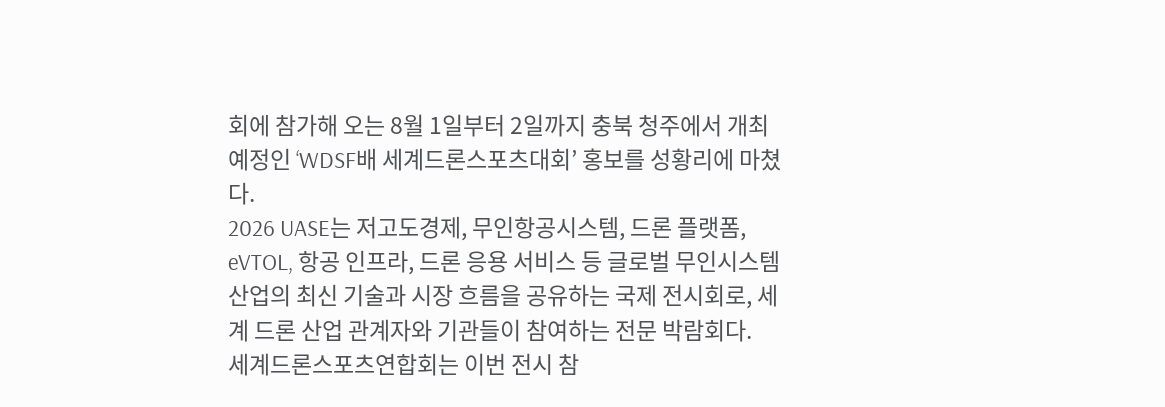회에 참가해 오는 8월 1일부터 2일까지 충북 청주에서 개최 예정인 ‘WDSF배 세계드론스포츠대회’ 홍보를 성황리에 마쳤다.
2026 UASE는 저고도경제, 무인항공시스템, 드론 플랫폼, eVTOL, 항공 인프라, 드론 응용 서비스 등 글로벌 무인시스템 산업의 최신 기술과 시장 흐름을 공유하는 국제 전시회로, 세계 드론 산업 관계자와 기관들이 참여하는 전문 박람회다.
세계드론스포츠연합회는 이번 전시 참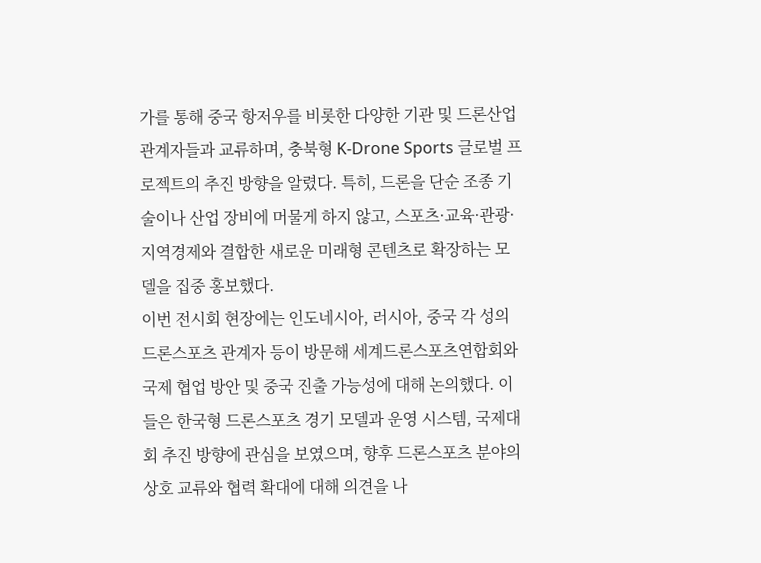가를 통해 중국 항저우를 비롯한 다양한 기관 및 드론산업 관계자들과 교류하며, 충북형 K-Drone Sports 글로벌 프로젝트의 추진 방향을 알렸다. 특히, 드론을 단순 조종 기술이나 산업 장비에 머물게 하지 않고, 스포츠·교육·관광·지역경제와 결합한 새로운 미래형 콘텐츠로 확장하는 모델을 집중 홍보했다.
이번 전시회 현장에는 인도네시아, 러시아, 중국 각 성의 드론스포츠 관계자 등이 방문해 세계드론스포츠연합회와 국제 협업 방안 및 중국 진출 가능성에 대해 논의했다. 이들은 한국형 드론스포츠 경기 모델과 운영 시스템, 국제대회 추진 방향에 관심을 보였으며, 향후 드론스포츠 분야의 상호 교류와 협력 확대에 대해 의견을 나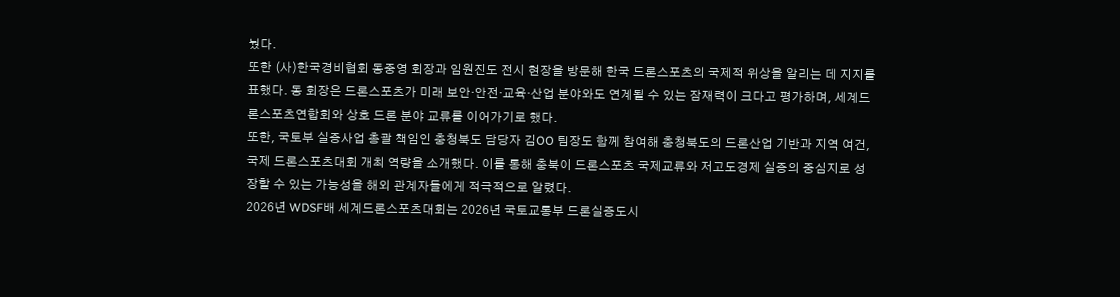눴다.
또한 (사)한국경비협회 동중영 회장과 임원진도 전시 현장을 방문해 한국 드론스포츠의 국제적 위상을 알리는 데 지지를 표했다. 동 회장은 드론스포츠가 미래 보안·안전·교육·산업 분야와도 연계될 수 있는 잠재력이 크다고 평가하며, 세계드론스포츠연합회와 상호 드론 분야 교류를 이어가기로 했다.
또한, 국토부 실증사업 총괄 책임인 충청북도 담당자 김OO 팀장도 함께 참여해 충청북도의 드론산업 기반과 지역 여건, 국제 드론스포츠대회 개최 역량을 소개했다. 이를 통해 충북이 드론스포츠 국제교류와 저고도경제 실증의 중심지로 성장할 수 있는 가능성을 해외 관계자들에게 적극적으로 알렸다.
2026년 WDSF배 세계드론스포츠대회는 2026년 국토교통부 드론실증도시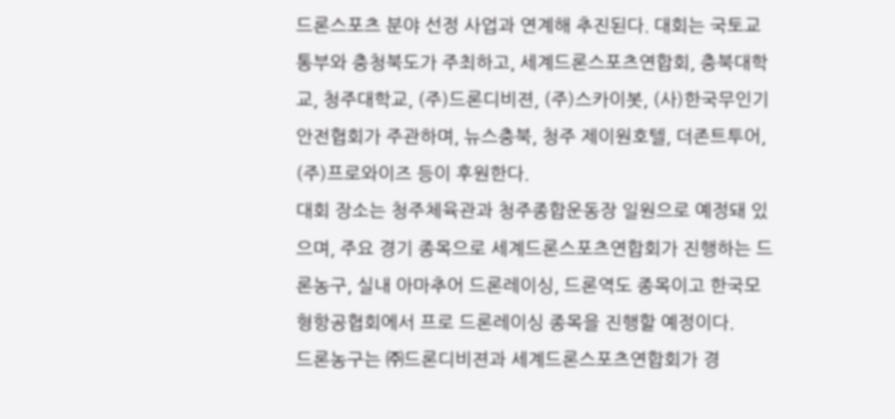드론스포츠 분야 선정 사업과 연계해 추진된다. 대회는 국토교통부와 충청북도가 주최하고, 세계드론스포츠연합회, 충북대학교, 청주대학교, (주)드론디비젼, (주)스카이봇, (사)한국무인기안전협회가 주관하며, 뉴스충북, 청주 제이원호텔, 더존트투어, (주)프로와이즈 등이 후원한다.
대회 장소는 청주체육관과 청주종합운동장 일원으로 예정돼 있으며, 주요 경기 종목으로 세계드론스포츠연합회가 진행하는 드론농구, 실내 아마추어 드론레이싱, 드론역도 종목이고 한국모형항공협회에서 프로 드론레이싱 종목을 진행할 예정이다.
드론농구는 ㈜드론디비젼과 세계드론스포츠연합회가 경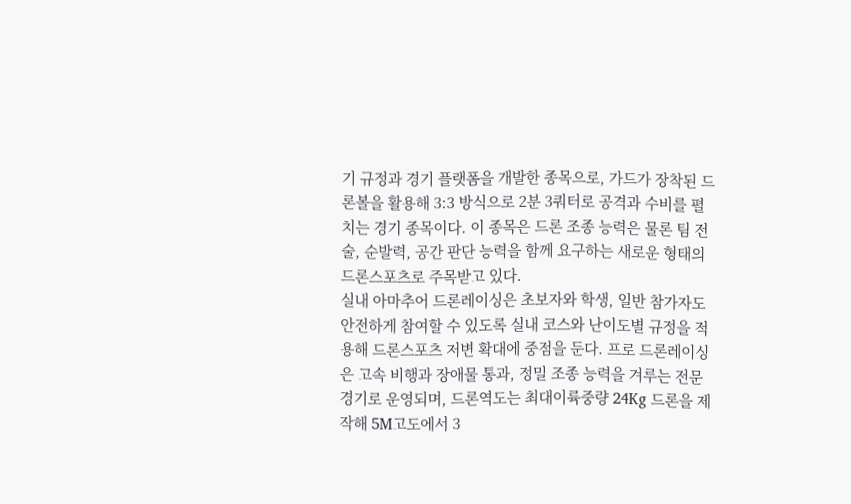기 규정과 경기 플랫폼을 개발한 종목으로, 가드가 장착된 드론볼을 활용해 3:3 방식으로 2분 3쿼터로 공격과 수비를 펼치는 경기 종목이다. 이 종목은 드론 조종 능력은 물론 팀 전술, 순발력, 공간 판단 능력을 함께 요구하는 새로운 형태의 드론스포츠로 주목받고 있다.
실내 아마추어 드론레이싱은 초보자와 학생, 일반 참가자도 안전하게 참여할 수 있도록 실내 코스와 난이도별 규정을 적용해 드론스포츠 저변 확대에 중점을 둔다. 프로 드론레이싱은 고속 비행과 장애물 통과, 정밀 조종 능력을 겨루는 전문 경기로 운영되며, 드론역도는 최대이륙중량 24Kg 드론을 제작해 5M고도에서 3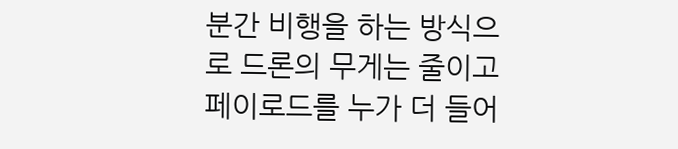분간 비행을 하는 방식으로 드론의 무게는 줄이고 페이로드를 누가 더 들어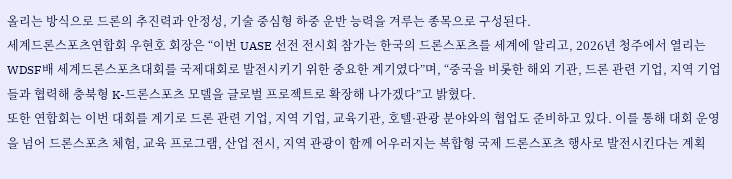올리는 방식으로 드론의 추진력과 안정성, 기술 중심형 하중 운반 능력을 겨루는 종목으로 구성된다.
세계드론스포츠연합회 우현호 회장은 “이번 UASE 선전 전시회 참가는 한국의 드론스포츠를 세계에 알리고, 2026년 청주에서 열리는 WDSF배 세계드론스포츠대회를 국제대회로 발전시키기 위한 중요한 계기였다”며, “중국을 비롯한 해외 기관, 드론 관련 기업, 지역 기업들과 협력해 충북형 K-드론스포츠 모델을 글로벌 프로젝트로 확장해 나가겠다”고 밝혔다.
또한 연합회는 이번 대회를 계기로 드론 관련 기업, 지역 기업, 교육기관, 호텔·관광 분야와의 협업도 준비하고 있다. 이를 통해 대회 운영을 넘어 드론스포츠 체험, 교육 프로그램, 산업 전시, 지역 관광이 함께 어우러지는 복합형 국제 드론스포츠 행사로 발전시킨다는 계획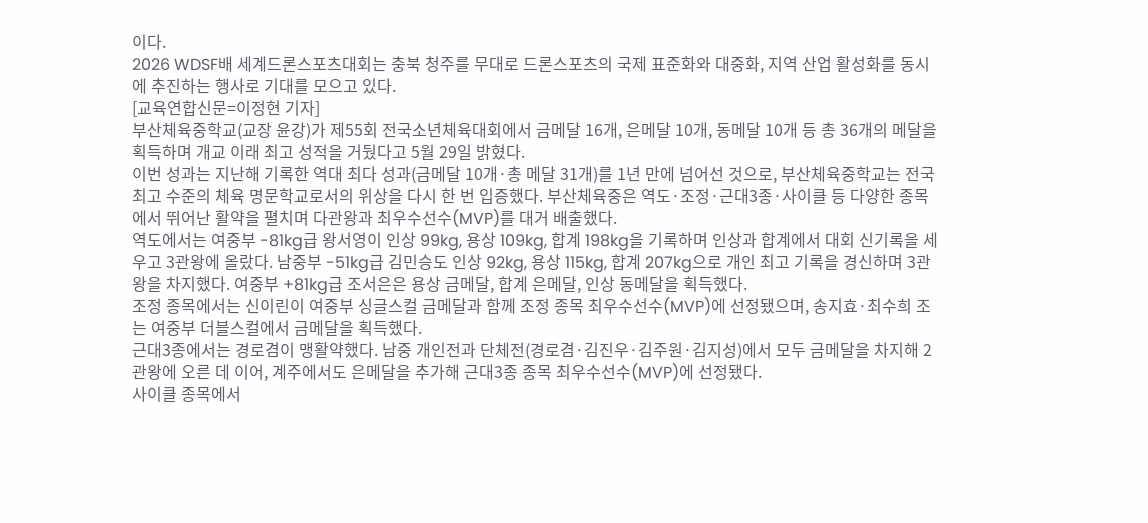이다.
2026 WDSF배 세계드론스포츠대회는 충북 청주를 무대로 드론스포츠의 국제 표준화와 대중화, 지역 산업 활성화를 동시에 추진하는 행사로 기대를 모으고 있다.
[교육연합신문=이정현 기자]
부산체육중학교(교장 윤강)가 제55회 전국소년체육대회에서 금메달 16개, 은메달 10개, 동메달 10개 등 총 36개의 메달을 획득하며 개교 이래 최고 성적을 거뒀다고 5월 29일 밝혔다.
이번 성과는 지난해 기록한 역대 최다 성과(금메달 10개·총 메달 31개)를 1년 만에 넘어선 것으로, 부산체육중학교는 전국 최고 수준의 체육 명문학교로서의 위상을 다시 한 번 입증했다. 부산체육중은 역도·조정·근대3종·사이클 등 다양한 종목에서 뛰어난 활약을 펼치며 다관왕과 최우수선수(MVP)를 대거 배출했다.
역도에서는 여중부 -81kg급 왕서영이 인상 99kg, 용상 109kg, 합계 198kg을 기록하며 인상과 합계에서 대회 신기록을 세우고 3관왕에 올랐다. 남중부 -51kg급 김민승도 인상 92kg, 용상 115kg, 합계 207kg으로 개인 최고 기록을 경신하며 3관왕을 차지했다. 여중부 +81kg급 조서은은 용상 금메달, 합계 은메달, 인상 동메달을 획득했다.
조정 종목에서는 신이린이 여중부 싱글스컬 금메달과 함께 조정 종목 최우수선수(MVP)에 선정됐으며, 송지효·최수희 조는 여중부 더블스컬에서 금메달을 획득했다.
근대3종에서는 경로겸이 맹활약했다. 남중 개인전과 단체전(경로겸·김진우·김주원·김지성)에서 모두 금메달을 차지해 2관왕에 오른 데 이어, 계주에서도 은메달을 추가해 근대3종 종목 최우수선수(MVP)에 선정됐다.
사이클 종목에서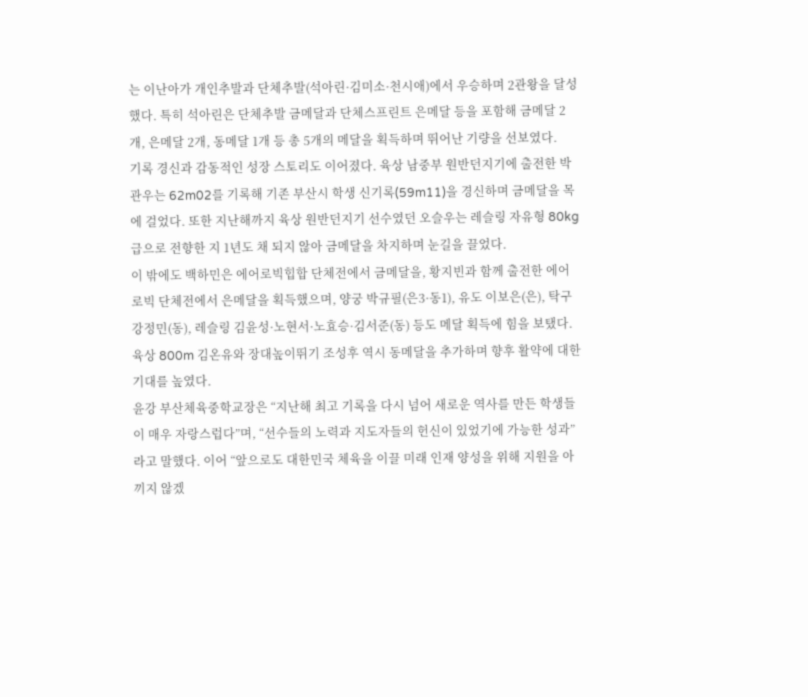는 이난아가 개인추발과 단체추발(석아린·김미소·천시애)에서 우승하며 2관왕을 달성했다. 특히 석아린은 단체추발 금메달과 단체스프린트 은메달 등을 포함해 금메달 2개, 은메달 2개, 동메달 1개 등 총 5개의 메달을 획득하며 뛰어난 기량을 선보였다.
기록 경신과 감동적인 성장 스토리도 이어졌다. 육상 남중부 원반던지기에 출전한 박관우는 62m02를 기록해 기존 부산시 학생 신기록(59m11)을 경신하며 금메달을 목에 걸었다. 또한 지난해까지 육상 원반던지기 선수였던 오슬우는 레슬링 자유형 80kg급으로 전향한 지 1년도 채 되지 않아 금메달을 차지하며 눈길을 끌었다.
이 밖에도 백하민은 에어로빅힙합 단체전에서 금메달을, 황지빈과 함께 출전한 에어로빅 단체전에서 은메달을 획득했으며, 양궁 박규필(은3·동1), 유도 이보은(은), 탁구 강정민(동), 레슬링 김윤성·노현서·노효승·김서준(동) 등도 메달 획득에 힘을 보탰다. 육상 800m 김온유와 장대높이뛰기 조성후 역시 동메달을 추가하며 향후 활약에 대한 기대를 높였다.
윤강 부산체육중학교장은 “지난해 최고 기록을 다시 넘어 새로운 역사를 만든 학생들이 매우 자랑스럽다”며, “선수들의 노력과 지도자들의 헌신이 있었기에 가능한 성과”라고 말했다. 이어 “앞으로도 대한민국 체육을 이끌 미래 인재 양성을 위해 지원을 아끼지 않겠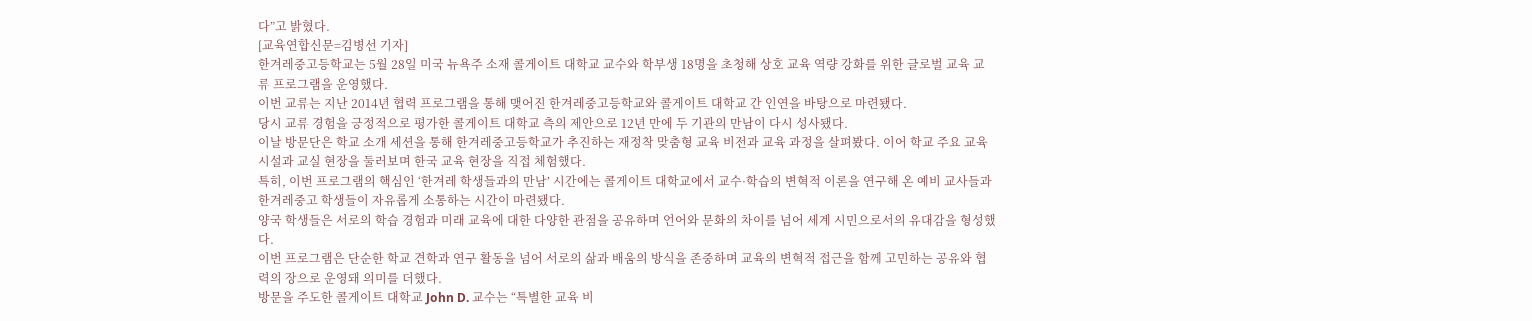다”고 밝혔다.
[교육연합신문=김병선 기자]
한겨레중고등학교는 5월 28일 미국 뉴욕주 소재 콜게이트 대학교 교수와 학부생 18명을 초청해 상호 교육 역량 강화를 위한 글로벌 교육 교류 프로그램을 운영했다.
이번 교류는 지난 2014년 협력 프로그램을 통해 맺어진 한겨레중고등학교와 콜게이트 대학교 간 인연을 바탕으로 마련됐다.
당시 교류 경험을 긍정적으로 평가한 콜게이트 대학교 측의 제안으로 12년 만에 두 기관의 만남이 다시 성사됐다.
이날 방문단은 학교 소개 세션을 통해 한겨레중고등학교가 추진하는 재정착 맞춤형 교육 비전과 교육 과정을 살펴봤다. 이어 학교 주요 교육시설과 교실 현장을 둘러보며 한국 교육 현장을 직접 체험했다.
특히, 이번 프로그램의 핵심인 ‘한겨레 학생들과의 만남’ 시간에는 콜게이트 대학교에서 교수·학습의 변혁적 이론을 연구해 온 예비 교사들과 한겨레중고 학생들이 자유롭게 소통하는 시간이 마련됐다.
양국 학생들은 서로의 학습 경험과 미래 교육에 대한 다양한 관점을 공유하며 언어와 문화의 차이를 넘어 세계 시민으로서의 유대감을 형성했다.
이번 프로그램은 단순한 학교 견학과 연구 활동을 넘어 서로의 삶과 배움의 방식을 존중하며 교육의 변혁적 접근을 함께 고민하는 공유와 협력의 장으로 운영돼 의미를 더했다.
방문을 주도한 콜게이트 대학교 John D. 교수는 “특별한 교육 비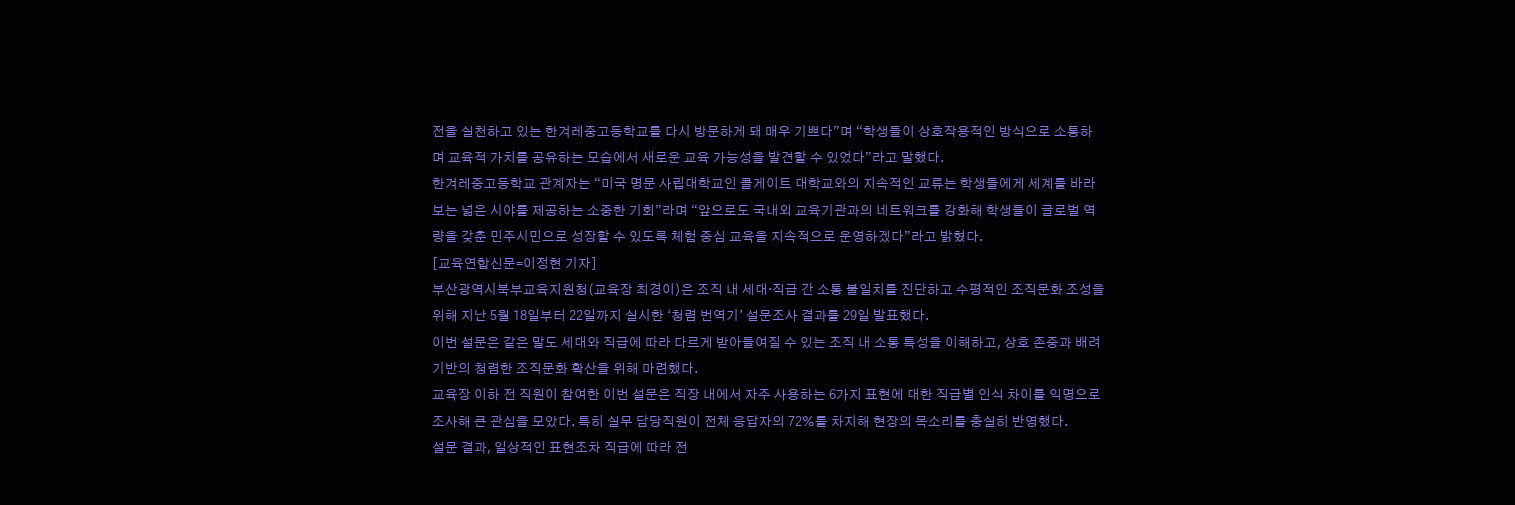전을 실천하고 있는 한겨레중고등학교를 다시 방문하게 돼 매우 기쁘다”며 “학생들이 상호작용적인 방식으로 소통하며 교육적 가치를 공유하는 모습에서 새로운 교육 가능성을 발견할 수 있었다”라고 말했다.
한겨레중고등학교 관계자는 “미국 명문 사립대학교인 콜게이트 대학교와의 지속적인 교류는 학생들에게 세계를 바라보는 넓은 시야를 제공하는 소중한 기회”라며 “앞으로도 국내외 교육기관과의 네트워크를 강화해 학생들이 글로벌 역량을 갖춘 민주시민으로 성장할 수 있도록 체험 중심 교육을 지속적으로 운영하겠다”라고 밝혔다.
[교육연합신문=이정현 기자]
부산광역시북부교육지원청(교육장 최경이)은 조직 내 세대·직급 간 소통 불일치를 진단하고 수평적인 조직문화 조성을 위해 지난 5월 18일부터 22일까지 실시한 ‘청렴 번역기’ 설문조사 결과를 29일 발표했다.
이번 설문은 같은 말도 세대와 직급에 따라 다르게 받아들여질 수 있는 조직 내 소통 특성을 이해하고, 상호 존중과 배려 기반의 청렴한 조직문화 확산을 위해 마련했다.
교육장 이하 전 직원이 참여한 이번 설문은 직장 내에서 자주 사용하는 6가지 표현에 대한 직급별 인식 차이를 익명으로 조사해 큰 관심을 모았다. 특히 실무 담당직원이 전체 응답자의 72%를 차지해 현장의 목소리를 충실히 반영했다.
설문 결과, 일상적인 표현조차 직급에 따라 전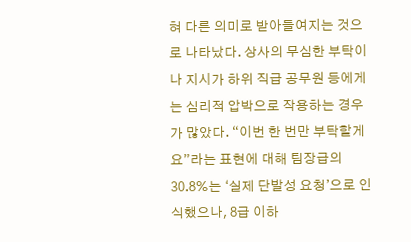혀 다른 의미로 받아들여지는 것으로 나타났다. 상사의 무심한 부탁이나 지시가 하위 직급 공무원 등에게는 심리적 압박으로 작용하는 경우가 많았다. “이번 한 번만 부탁할게요”라는 표현에 대해 팀장급의 30.8%는 ‘실제 단발성 요청’으로 인식했으나, 8급 이하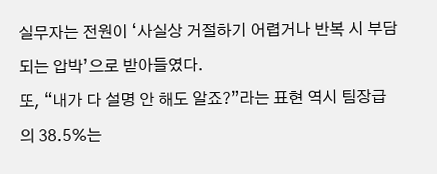실무자는 전원이 ‘사실상 거절하기 어렵거나 반복 시 부담되는 압박’으로 받아들였다.
또, “내가 다 설명 안 해도 알죠?”라는 표현 역시 팀장급의 38.5%는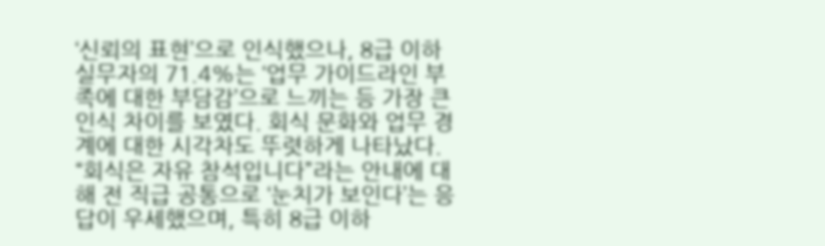‘신뢰의 표현’으로 인식했으나, 8급 이하 실무자의 71.4%는 ‘업무 가이드라인 부족에 대한 부담감’으로 느끼는 등 가장 큰 인식 차이를 보였다. 회식 문화와 업무 경계에 대한 시각차도 뚜렷하게 나타났다.
“회식은 자유 참석입니다”라는 안내에 대해 전 직급 공통으로 ‘눈치가 보인다’는 응답이 우세했으며, 특히 8급 이하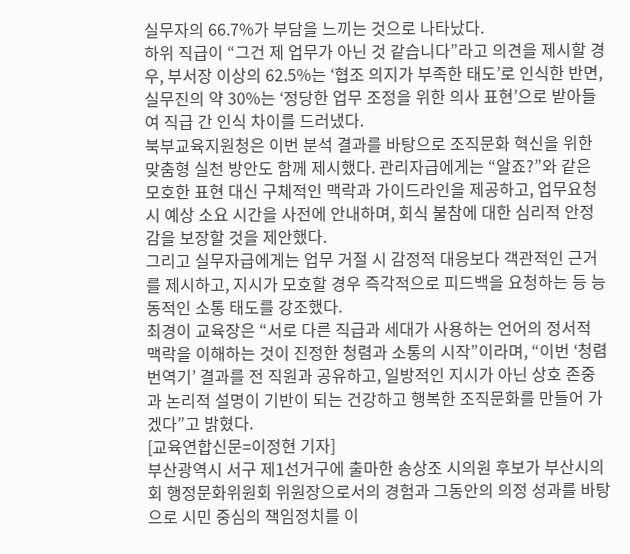실무자의 66.7%가 부담을 느끼는 것으로 나타났다.
하위 직급이 “그건 제 업무가 아닌 것 같습니다”라고 의견을 제시할 경우, 부서장 이상의 62.5%는 ‘협조 의지가 부족한 태도’로 인식한 반면, 실무진의 약 30%는 ‘정당한 업무 조정을 위한 의사 표현’으로 받아들여 직급 간 인식 차이를 드러냈다.
북부교육지원청은 이번 분석 결과를 바탕으로 조직문화 혁신을 위한 맞춤형 실천 방안도 함께 제시했다. 관리자급에게는 “알죠?”와 같은 모호한 표현 대신 구체적인 맥락과 가이드라인을 제공하고, 업무요청 시 예상 소요 시간을 사전에 안내하며, 회식 불참에 대한 심리적 안정감을 보장할 것을 제안했다.
그리고 실무자급에게는 업무 거절 시 감정적 대응보다 객관적인 근거를 제시하고, 지시가 모호할 경우 즉각적으로 피드백을 요청하는 등 능동적인 소통 태도를 강조했다.
최경이 교육장은 “서로 다른 직급과 세대가 사용하는 언어의 정서적 맥락을 이해하는 것이 진정한 청렴과 소통의 시작”이라며, “이번 ‘청렴 번역기’ 결과를 전 직원과 공유하고, 일방적인 지시가 아닌 상호 존중과 논리적 설명이 기반이 되는 건강하고 행복한 조직문화를 만들어 가겠다”고 밝혔다.
[교육연합신문=이정현 기자]
부산광역시 서구 제1선거구에 출마한 송상조 시의원 후보가 부산시의회 행정문화위원회 위원장으로서의 경험과 그동안의 의정 성과를 바탕으로 시민 중심의 책임정치를 이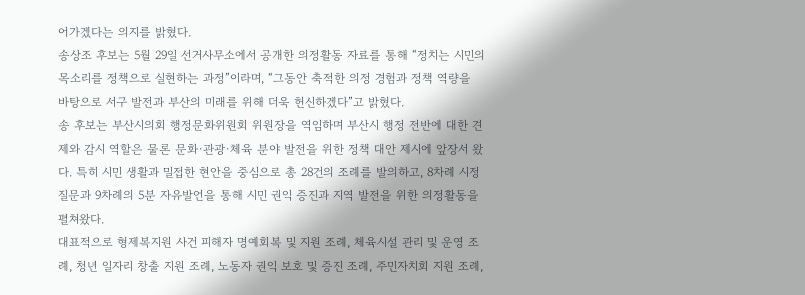어가겠다는 의지를 밝혔다.
송상조 후보는 5월 29일 선거사무소에서 공개한 의정활동 자료를 통해 “정치는 시민의 목소리를 정책으로 실현하는 과정”이라며, “그동안 축적한 의정 경험과 정책 역량을 바탕으로 서구 발전과 부산의 미래를 위해 더욱 헌신하겠다”고 밝혔다.
송 후보는 부산시의회 행정문화위원회 위원장을 역임하며 부산시 행정 전반에 대한 견제와 감시 역할은 물론 문화·관광·체육 분야 발전을 위한 정책 대안 제시에 앞장서 왔다. 특히 시민 생활과 밀접한 현안을 중심으로 총 28건의 조례를 발의하고, 8차례 시정질문과 9차례의 5분 자유발언을 통해 시민 권익 증진과 지역 발전을 위한 의정활동을 펼쳐왔다.
대표적으로 형제복지원 사건 피해자 명예회복 및 지원 조례, 체육시설 관리 및 운영 조례, 청년 일자리 창출 지원 조례, 노동자 권익 보호 및 증진 조례, 주민자치회 지원 조례,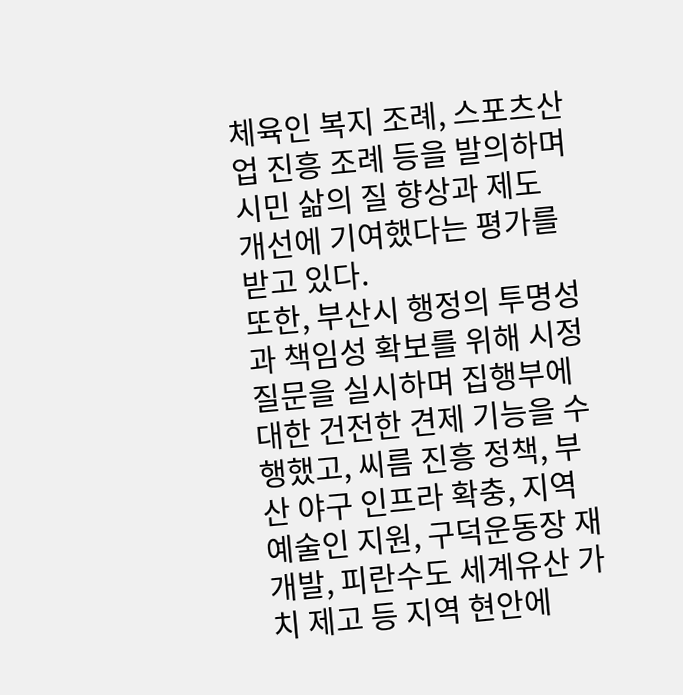체육인 복지 조례, 스포츠산업 진흥 조례 등을 발의하며 시민 삶의 질 향상과 제도 개선에 기여했다는 평가를 받고 있다.
또한, 부산시 행정의 투명성과 책임성 확보를 위해 시정질문을 실시하며 집행부에 대한 건전한 견제 기능을 수행했고, 씨름 진흥 정책, 부산 야구 인프라 확충, 지역 예술인 지원, 구덕운동장 재개발, 피란수도 세계유산 가치 제고 등 지역 현안에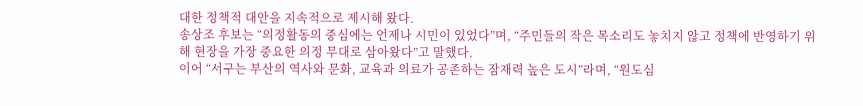대한 정책적 대안을 지속적으로 제시해 왔다.
송상조 후보는 “의정활동의 중심에는 언제나 시민이 있었다”며, “주민들의 작은 목소리도 놓치지 않고 정책에 반영하기 위해 현장을 가장 중요한 의정 무대로 삼아왔다”고 말했다.
이어 “서구는 부산의 역사와 문화, 교육과 의료가 공존하는 잠재력 높은 도시”라며, “원도심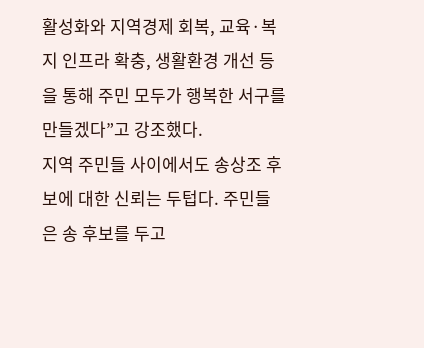활성화와 지역경제 회복, 교육·복지 인프라 확충, 생활환경 개선 등을 통해 주민 모두가 행복한 서구를 만들겠다”고 강조했다.
지역 주민들 사이에서도 송상조 후보에 대한 신뢰는 두텁다. 주민들은 송 후보를 두고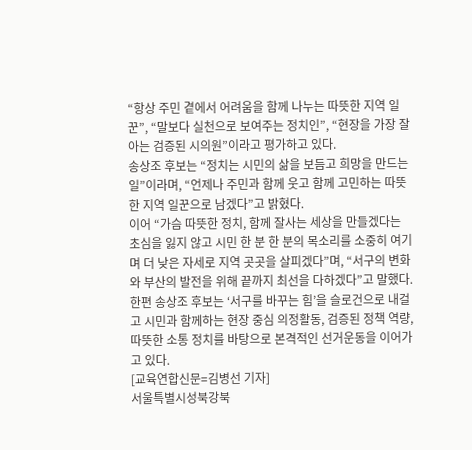“항상 주민 곁에서 어려움을 함께 나누는 따뜻한 지역 일꾼”, “말보다 실천으로 보여주는 정치인”, “현장을 가장 잘 아는 검증된 시의원”이라고 평가하고 있다.
송상조 후보는 “정치는 시민의 삶을 보듬고 희망을 만드는 일”이라며, “언제나 주민과 함께 웃고 함께 고민하는 따뜻한 지역 일꾼으로 남겠다”고 밝혔다.
이어 “가슴 따뜻한 정치, 함께 잘사는 세상을 만들겠다는 초심을 잃지 않고 시민 한 분 한 분의 목소리를 소중히 여기며 더 낮은 자세로 지역 곳곳을 살피겠다”며, “서구의 변화와 부산의 발전을 위해 끝까지 최선을 다하겠다”고 말했다.
한편 송상조 후보는 ‘서구를 바꾸는 힘’을 슬로건으로 내걸고 시민과 함께하는 현장 중심 의정활동, 검증된 정책 역량, 따뜻한 소통 정치를 바탕으로 본격적인 선거운동을 이어가고 있다.
[교육연합신문=김병선 기자]
서울특별시성북강북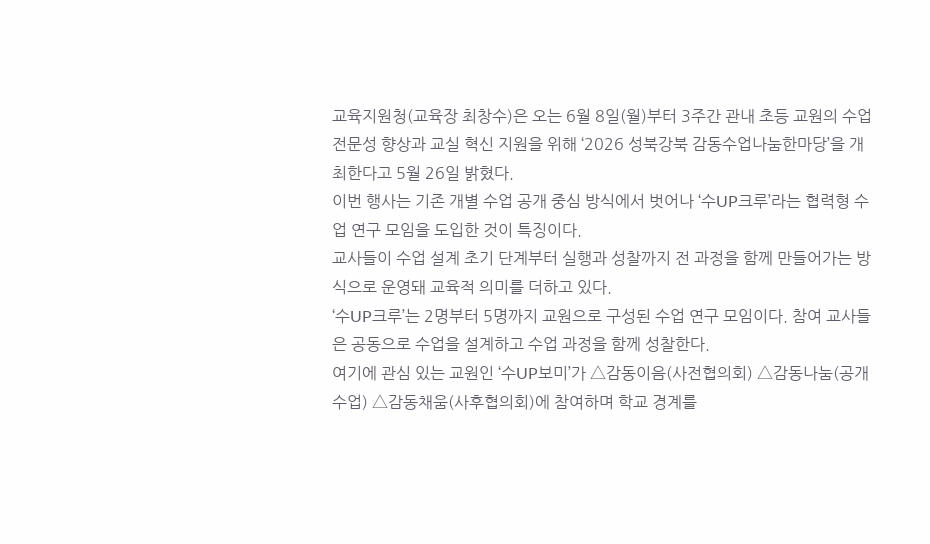교육지원청(교육장 최창수)은 오는 6월 8일(월)부터 3주간 관내 초등 교원의 수업 전문성 향상과 교실 혁신 지원을 위해 ‘2026 성북강북 감동수업나눔한마당’을 개최한다고 5월 26일 밝혔다.
이번 행사는 기존 개별 수업 공개 중심 방식에서 벗어나 ‘수UP크루’라는 협력형 수업 연구 모임을 도입한 것이 특징이다.
교사들이 수업 설계 초기 단계부터 실행과 성찰까지 전 과정을 함께 만들어가는 방식으로 운영돼 교육적 의미를 더하고 있다.
‘수UP크루’는 2명부터 5명까지 교원으로 구성된 수업 연구 모임이다. 참여 교사들은 공동으로 수업을 설계하고 수업 과정을 함께 성찰한다.
여기에 관심 있는 교원인 ‘수UP보미’가 △감동이음(사전협의회) △감동나눔(공개수업) △감동채움(사후협의회)에 참여하며 학교 경계를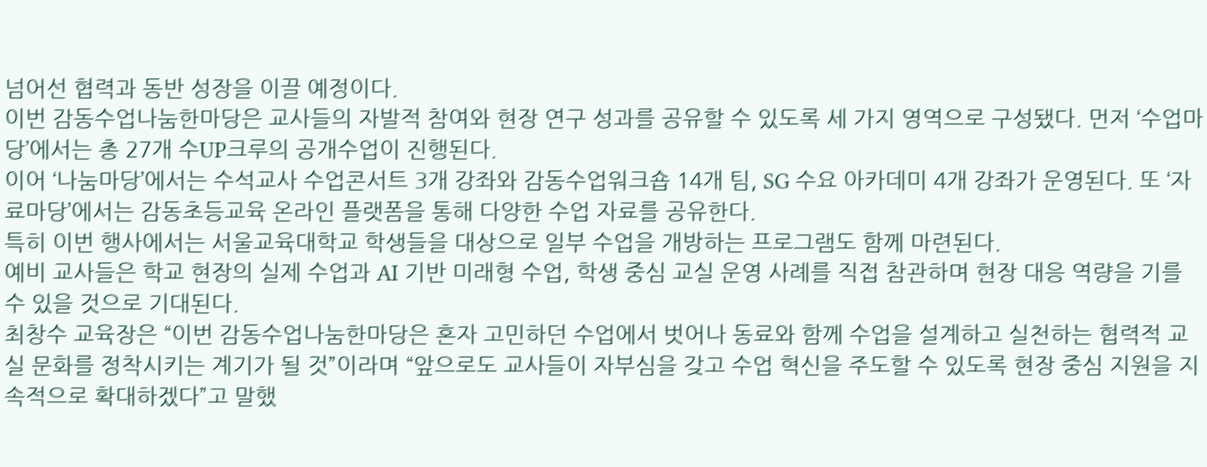넘어선 협력과 동반 성장을 이끌 예정이다.
이번 감동수업나눔한마당은 교사들의 자발적 참여와 현장 연구 성과를 공유할 수 있도록 세 가지 영역으로 구성됐다. 먼저 ‘수업마당’에서는 총 27개 수UP크루의 공개수업이 진행된다.
이어 ‘나눔마당’에서는 수석교사 수업콘서트 3개 강좌와 감동수업워크숍 14개 팀, SG 수요 아카데미 4개 강좌가 운영된다. 또 ‘자료마당’에서는 감동초등교육 온라인 플랫폼을 통해 다양한 수업 자료를 공유한다.
특히 이번 행사에서는 서울교육대학교 학생들을 대상으로 일부 수업을 개방하는 프로그램도 함께 마련된다.
예비 교사들은 학교 현장의 실제 수업과 AI 기반 미래형 수업, 학생 중심 교실 운영 사례를 직접 참관하며 현장 대응 역량을 기를 수 있을 것으로 기대된다.
최창수 교육장은 “이번 감동수업나눔한마당은 혼자 고민하던 수업에서 벗어나 동료와 함께 수업을 설계하고 실천하는 협력적 교실 문화를 정착시키는 계기가 될 것”이라며 “앞으로도 교사들이 자부심을 갖고 수업 혁신을 주도할 수 있도록 현장 중심 지원을 지속적으로 확대하겠다”고 말했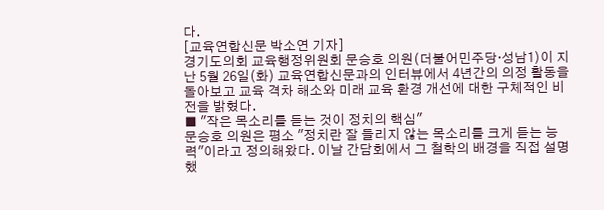다.
[교육연합신문 박소연 기자]
경기도의회 교육행정위원회 문승호 의원(더불어민주당·성남1)이 지난 5월 26일(화) 교육연합신문과의 인터뷰에서 4년간의 의정 활동을 돌아보고 교육 격차 해소와 미래 교육 환경 개선에 대한 구체적인 비전을 밝혔다.
■ "작은 목소리를 듣는 것이 정치의 핵심"
문승호 의원은 평소 "정치란 잘 들리지 않는 목소리를 크게 듣는 능력"이라고 정의해왔다. 이날 간담회에서 그 철학의 배경을 직접 설명했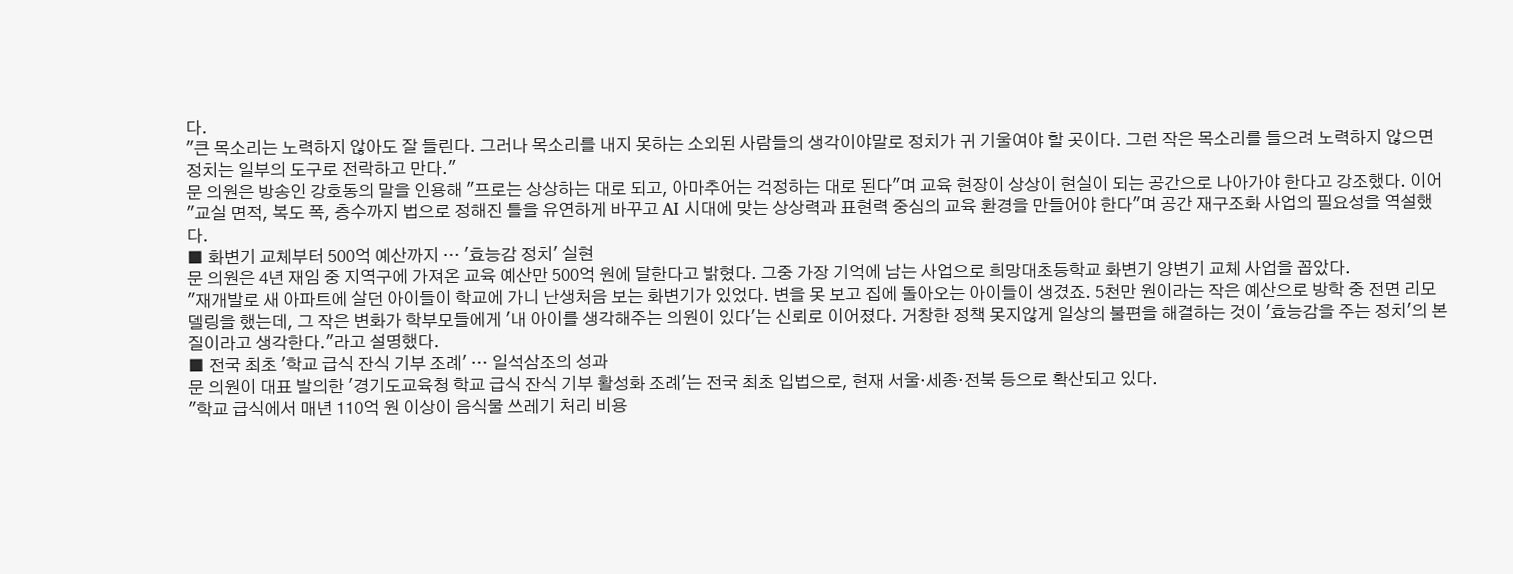다.
"큰 목소리는 노력하지 않아도 잘 들린다. 그러나 목소리를 내지 못하는 소외된 사람들의 생각이야말로 정치가 귀 기울여야 할 곳이다. 그런 작은 목소리를 들으려 노력하지 않으면 정치는 일부의 도구로 전락하고 만다."
문 의원은 방송인 강호동의 말을 인용해 "프로는 상상하는 대로 되고, 아마추어는 걱정하는 대로 된다"며 교육 현장이 상상이 현실이 되는 공간으로 나아가야 한다고 강조했다. 이어 "교실 면적, 복도 폭, 층수까지 법으로 정해진 틀을 유연하게 바꾸고 AI 시대에 맞는 상상력과 표현력 중심의 교육 환경을 만들어야 한다"며 공간 재구조화 사업의 필요성을 역설했다.
■ 화변기 교체부터 500억 예산까지 … '효능감 정치' 실현
문 의원은 4년 재임 중 지역구에 가져온 교육 예산만 500억 원에 달한다고 밝혔다. 그중 가장 기억에 남는 사업으로 희망대초등학교 화변기 양변기 교체 사업을 꼽았다.
"재개발로 새 아파트에 살던 아이들이 학교에 가니 난생처음 보는 화변기가 있었다. 변을 못 보고 집에 돌아오는 아이들이 생겼죠. 5천만 원이라는 작은 예산으로 방학 중 전면 리모델링을 했는데, 그 작은 변화가 학부모들에게 '내 아이를 생각해주는 의원이 있다'는 신뢰로 이어졌다. 거창한 정책 못지않게 일상의 불편을 해결하는 것이 '효능감을 주는 정치'의 본질이라고 생각한다."라고 설명했다.
■ 전국 최초 '학교 급식 잔식 기부 조례' … 일석삼조의 성과
문 의원이 대표 발의한 '경기도교육청 학교 급식 잔식 기부 활성화 조례'는 전국 최초 입법으로, 현재 서울·세종·전북 등으로 확산되고 있다.
"학교 급식에서 매년 110억 원 이상이 음식물 쓰레기 처리 비용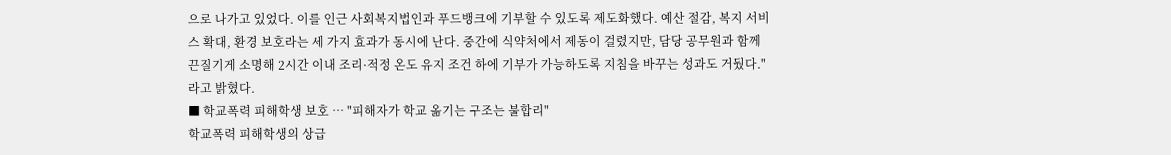으로 나가고 있었다. 이를 인근 사회복지법인과 푸드뱅크에 기부할 수 있도록 제도화했다. 예산 절감, 복지 서비스 확대, 환경 보호라는 세 가지 효과가 동시에 난다. 중간에 식약처에서 제동이 걸렸지만, 담당 공무원과 함께 끈질기게 소명해 2시간 이내 조리·적정 온도 유지 조건 하에 기부가 가능하도록 지침을 바꾸는 성과도 거뒀다."라고 밝혔다.
■ 학교폭력 피해학생 보호 … "피해자가 학교 옮기는 구조는 불합리"
학교폭력 피해학생의 상급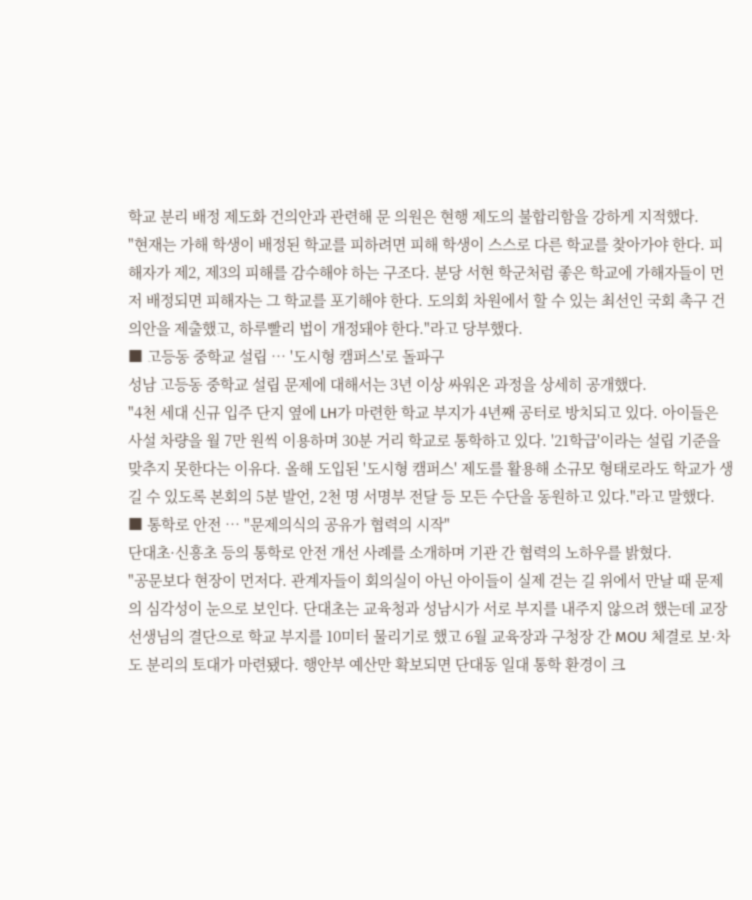학교 분리 배정 제도화 건의안과 관련해 문 의원은 현행 제도의 불합리함을 강하게 지적했다.
"현재는 가해 학생이 배정된 학교를 피하려면 피해 학생이 스스로 다른 학교를 찾아가야 한다. 피해자가 제2, 제3의 피해를 감수해야 하는 구조다. 분당 서현 학군처럼 좋은 학교에 가해자들이 먼저 배정되면 피해자는 그 학교를 포기해야 한다. 도의회 차원에서 할 수 있는 최선인 국회 촉구 건의안을 제출했고, 하루빨리 법이 개정돼야 한다."라고 당부했다.
■ 고등동 중학교 설립 … '도시형 캠퍼스'로 돌파구
성남 고등동 중학교 설립 문제에 대해서는 3년 이상 싸워온 과정을 상세히 공개했다.
"4천 세대 신규 입주 단지 옆에 LH가 마련한 학교 부지가 4년째 공터로 방치되고 있다. 아이들은 사설 차량을 월 7만 원씩 이용하며 30분 거리 학교로 통학하고 있다. '21학급'이라는 설립 기준을 맞추지 못한다는 이유다. 올해 도입된 '도시형 캠퍼스' 제도를 활용해 소규모 형태로라도 학교가 생길 수 있도록 본회의 5분 발언, 2천 명 서명부 전달 등 모든 수단을 동원하고 있다."라고 말했다.
■ 통학로 안전 … "문제의식의 공유가 협력의 시작"
단대초·신흥초 등의 통학로 안전 개선 사례를 소개하며 기관 간 협력의 노하우를 밝혔다.
"공문보다 현장이 먼저다. 관계자들이 회의실이 아닌 아이들이 실제 걷는 길 위에서 만날 때 문제의 심각성이 눈으로 보인다. 단대초는 교육청과 성남시가 서로 부지를 내주지 않으려 했는데 교장 선생님의 결단으로 학교 부지를 10미터 물리기로 했고 6월 교육장과 구청장 간 MOU 체결로 보·차도 분리의 토대가 마련됐다. 행안부 예산만 확보되면 단대동 일대 통학 환경이 크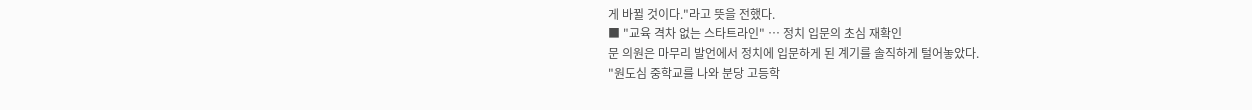게 바뀔 것이다."라고 뜻을 전했다.
■ "교육 격차 없는 스타트라인" … 정치 입문의 초심 재확인
문 의원은 마무리 발언에서 정치에 입문하게 된 계기를 솔직하게 털어놓았다.
"원도심 중학교를 나와 분당 고등학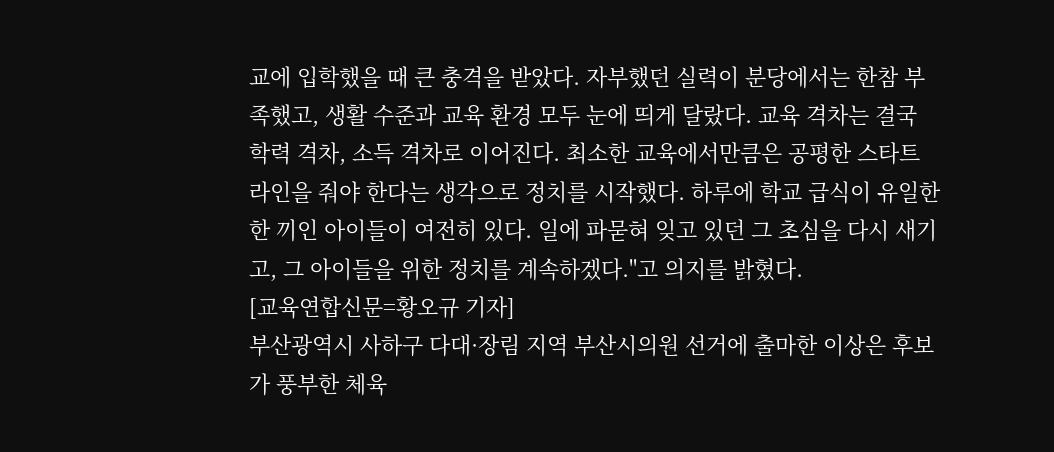교에 입학했을 때 큰 충격을 받았다. 자부했던 실력이 분당에서는 한참 부족했고, 생활 수준과 교육 환경 모두 눈에 띄게 달랐다. 교육 격차는 결국 학력 격차, 소득 격차로 이어진다. 최소한 교육에서만큼은 공평한 스타트라인을 줘야 한다는 생각으로 정치를 시작했다. 하루에 학교 급식이 유일한 한 끼인 아이들이 여전히 있다. 일에 파묻혀 잊고 있던 그 초심을 다시 새기고, 그 아이들을 위한 정치를 계속하겠다."고 의지를 밝혔다.
[교육연합신문=황오규 기자]
부산광역시 사하구 다대·장림 지역 부산시의원 선거에 출마한 이상은 후보가 풍부한 체육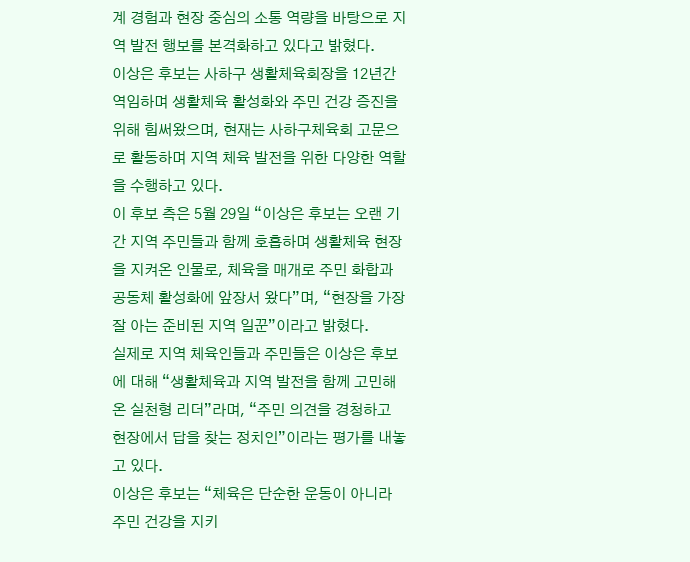계 경험과 현장 중심의 소통 역량을 바탕으로 지역 발전 행보를 본격화하고 있다고 밝혔다.
이상은 후보는 사하구 생활체육회장을 12년간 역임하며 생활체육 활성화와 주민 건강 증진을 위해 힘써왔으며, 현재는 사하구체육회 고문으로 활동하며 지역 체육 발전을 위한 다양한 역할을 수행하고 있다.
이 후보 측은 5월 29일 “이상은 후보는 오랜 기간 지역 주민들과 함께 호흡하며 생활체육 현장을 지켜온 인물로, 체육을 매개로 주민 화합과 공동체 활성화에 앞장서 왔다”며, “현장을 가장 잘 아는 준비된 지역 일꾼”이라고 밝혔다.
실제로 지역 체육인들과 주민들은 이상은 후보에 대해 “생활체육과 지역 발전을 함께 고민해 온 실천형 리더”라며, “주민 의견을 경청하고 현장에서 답을 찾는 정치인”이라는 평가를 내놓고 있다.
이상은 후보는 “체육은 단순한 운동이 아니라 주민 건강을 지키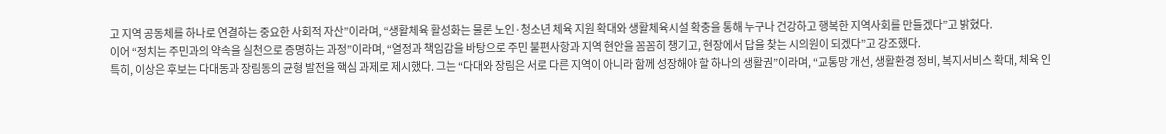고 지역 공동체를 하나로 연결하는 중요한 사회적 자산”이라며, “생활체육 활성화는 물론 노인·청소년 체육 지원 확대와 생활체육시설 확충을 통해 누구나 건강하고 행복한 지역사회를 만들겠다”고 밝혔다.
이어 “정치는 주민과의 약속을 실천으로 증명하는 과정”이라며, “열정과 책임감을 바탕으로 주민 불편사항과 지역 현안을 꼼꼼히 챙기고, 현장에서 답을 찾는 시의원이 되겠다”고 강조했다.
특히, 이상은 후보는 다대동과 장림동의 균형 발전을 핵심 과제로 제시했다. 그는 “다대와 장림은 서로 다른 지역이 아니라 함께 성장해야 할 하나의 생활권”이라며, “교통망 개선, 생활환경 정비, 복지서비스 확대, 체육 인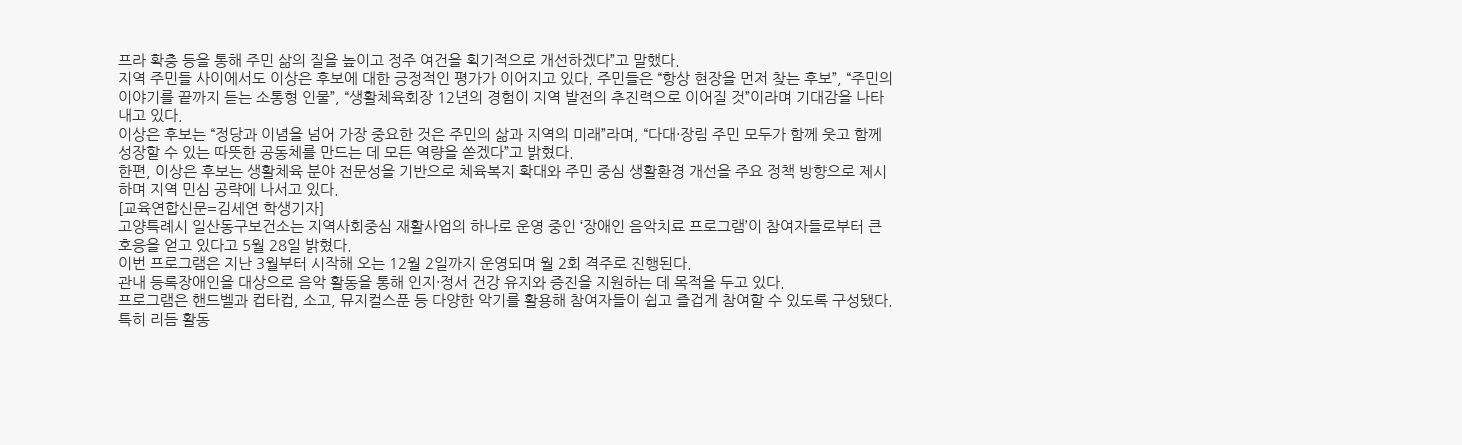프라 확충 등을 통해 주민 삶의 질을 높이고 정주 여건을 획기적으로 개선하겠다”고 말했다.
지역 주민들 사이에서도 이상은 후보에 대한 긍정적인 평가가 이어지고 있다. 주민들은 “항상 현장을 먼저 찾는 후보”, “주민의 이야기를 끝까지 듣는 소통형 인물”, “생활체육회장 12년의 경험이 지역 발전의 추진력으로 이어질 것”이라며 기대감을 나타내고 있다.
이상은 후보는 “정당과 이념을 넘어 가장 중요한 것은 주민의 삶과 지역의 미래”라며, “다대·장림 주민 모두가 함께 웃고 함께 성장할 수 있는 따뜻한 공동체를 만드는 데 모든 역량을 쏟겠다”고 밝혔다.
한편, 이상은 후보는 생활체육 분야 전문성을 기반으로 체육복지 확대와 주민 중심 생활환경 개선을 주요 정책 방향으로 제시하며 지역 민심 공략에 나서고 있다.
[교육연합신문=김세연 학생기자]
고양특례시 일산동구보건소는 지역사회중심 재활사업의 하나로 운영 중인 ‘장애인 음악치료 프로그램’이 참여자들로부터 큰 호응을 얻고 있다고 5월 28일 밝혔다.
이번 프로그램은 지난 3월부터 시작해 오는 12월 2일까지 운영되며 월 2회 격주로 진행된다.
관내 등록장애인을 대상으로 음악 활동을 통해 인지·정서 건강 유지와 증진을 지원하는 데 목적을 두고 있다.
프로그램은 핸드벨과 컵타컵, 소고, 뮤지컬스푼 등 다양한 악기를 활용해 참여자들이 쉽고 즐겁게 참여할 수 있도록 구성됐다.
특히 리듬 활동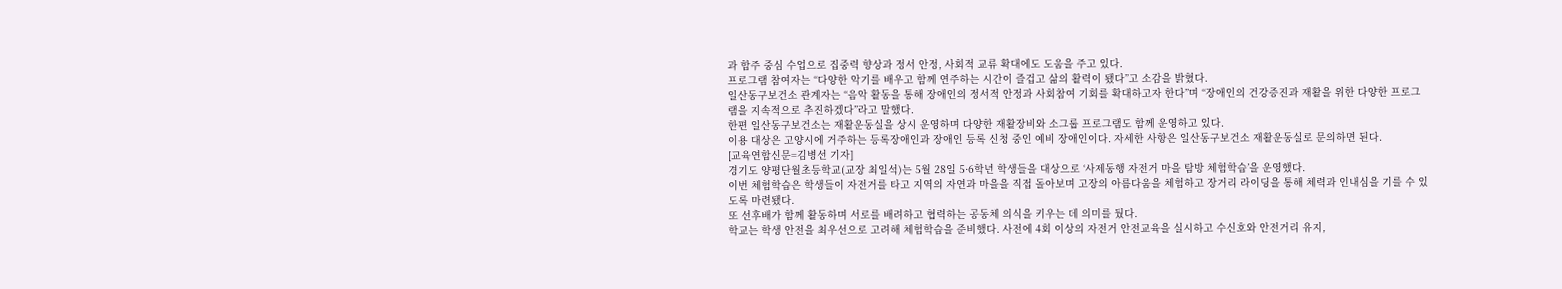과 합주 중심 수업으로 집중력 향상과 정서 안정, 사회적 교류 확대에도 도움을 주고 있다.
프로그램 참여자는 “다양한 악기를 배우고 함께 연주하는 시간이 즐겁고 삶의 활력이 됐다”고 소감을 밝혔다.
일산동구보건소 관계자는 “음악 활동을 통해 장애인의 정서적 안정과 사회참여 기회를 확대하고자 한다”며 “장애인의 건강증진과 재활을 위한 다양한 프로그램을 지속적으로 추진하겠다”라고 말했다.
한편 일산동구보건소는 재활운동실을 상시 운영하며 다양한 재활장비와 소그룹 프로그램도 함께 운영하고 있다.
이용 대상은 고양시에 거주하는 등록장애인과 장애인 등록 신청 중인 예비 장애인이다. 자세한 사항은 일산동구보건소 재활운동실로 문의하면 된다.
[교육연합신문=김병선 기자]
경기도 양평단월초등학교(교장 최일석)는 5월 28일 5·6학년 학생들을 대상으로 ‘사제동행 자전거 마을 탐방 체험학습’을 운영했다.
이번 체험학습은 학생들이 자전거를 타고 지역의 자연과 마을을 직접 돌아보며 고장의 아름다움을 체험하고 장거리 라이딩을 통해 체력과 인내심을 기를 수 있도록 마련됐다.
또 선후배가 함께 활동하며 서로를 배려하고 협력하는 공동체 의식을 키우는 데 의미를 뒀다.
학교는 학생 안전을 최우선으로 고려해 체험학습을 준비했다. 사전에 4회 이상의 자전거 안전교육을 실시하고 수신호와 안전거리 유지,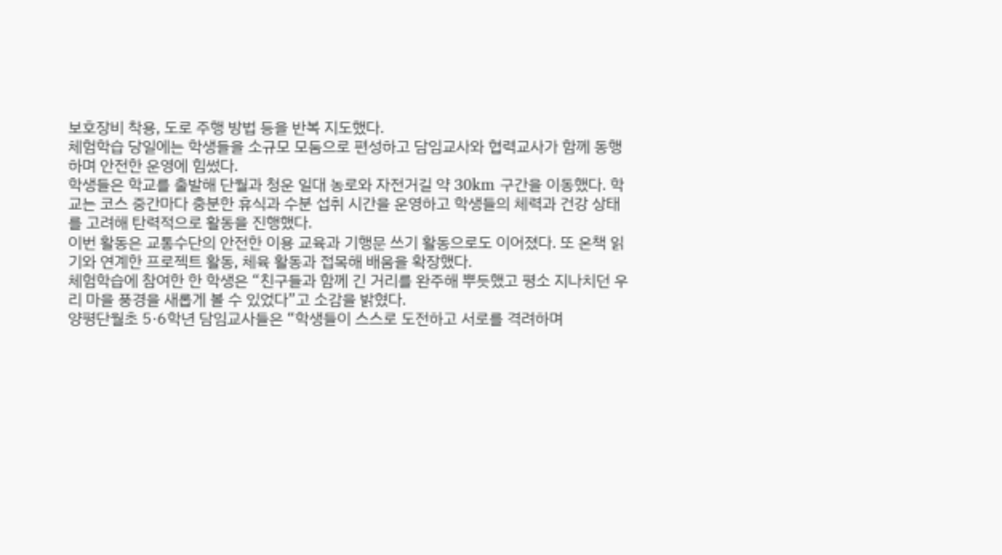보호장비 착용, 도로 주행 방법 등을 반복 지도했다.
체험학습 당일에는 학생들을 소규모 모둠으로 편성하고 담임교사와 협력교사가 함께 동행하며 안전한 운영에 힘썼다.
학생들은 학교를 출발해 단월과 청운 일대 농로와 자전거길 약 30km 구간을 이동했다. 학교는 코스 중간마다 충분한 휴식과 수분 섭취 시간을 운영하고 학생들의 체력과 건강 상태를 고려해 탄력적으로 활동을 진행했다.
이번 활동은 교통수단의 안전한 이용 교육과 기행문 쓰기 활동으로도 이어졌다. 또 온책 읽기와 연계한 프로젝트 활동, 체육 활동과 접목해 배움을 확장했다.
체험학습에 참여한 한 학생은 “친구들과 함께 긴 거리를 완주해 뿌듯했고 평소 지나치던 우리 마을 풍경을 새롭게 볼 수 있었다”고 소감을 밝혔다.
양평단월초 5·6학년 담임교사들은 “학생들이 스스로 도전하고 서로를 격려하며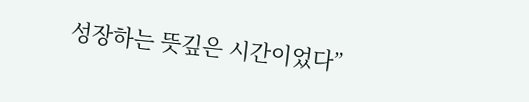성장하는 뜻깊은 시간이었다”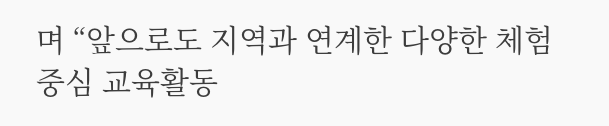며 “앞으로도 지역과 연계한 다양한 체험 중심 교육활동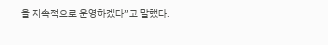을 지속적으로 운영하겠다”고 말했다.